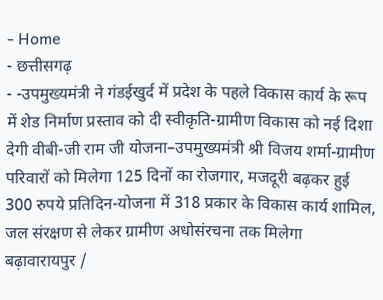- Home
- छत्तीसगढ़
- -उपमुख्यमंत्री ने गंडईखुर्द में प्रदेश के पहले विकास कार्य के रूप में शेड निर्माण प्रस्ताव को दी स्वीकृति-ग्रामीण विकास को नई दिशा देगी वीबी-जी राम जी योजना–उपमुख्यमंत्री श्री विजय शर्मा-ग्रामीण परिवारों को मिलेगा 125 दिनों का रोजगार, मजदूरी बढ़कर हुई 300 रुपये प्रतिदिन-योजना में 318 प्रकार के विकास कार्य शामिल, जल संरक्षण से लेकर ग्रामीण अधोसंरचना तक मिलेगा बढ़ावारायपुर /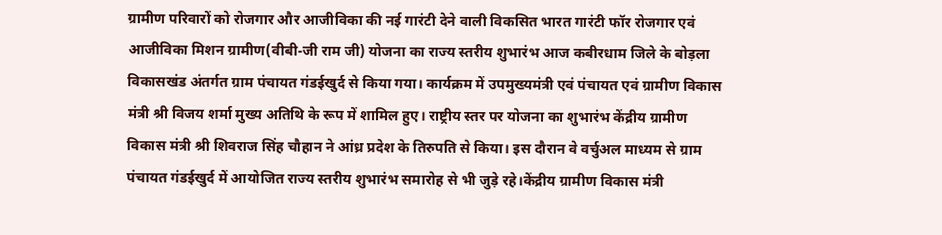ग्रामीण परिवारों को रोजगार और आजीविका की नई गारंटी देने वाली विकसित भारत गारंटी फॉर रोजगार एवं आजीविका मिशन ग्रामीण(वीबी-जी राम जी) योजना का राज्य स्तरीय शुभारंभ आज कबीरधाम जिले के बोड़ला विकासखंड अंतर्गत ग्राम पंचायत गंडईखुर्द से किया गया। कार्यक्रम में उपमुख्यमंत्री एवं पंचायत एवं ग्रामीण विकास मंत्री श्री विजय शर्मा मुख्य अतिथि के रूप में शामिल हुए। राष्ट्रीय स्तर पर योजना का शुभारंभ केंद्रीय ग्रामीण विकास मंत्री श्री शिवराज सिंह चौहान ने आंध्र प्रदेश के तिरुपति से किया। इस दौरान वे वर्चुअल माध्यम से ग्राम पंचायत गंडईखुर्द में आयोजित राज्य स्तरीय शुभारंभ समारोह से भी जुड़े रहे।केंद्रीय ग्रामीण विकास मंत्री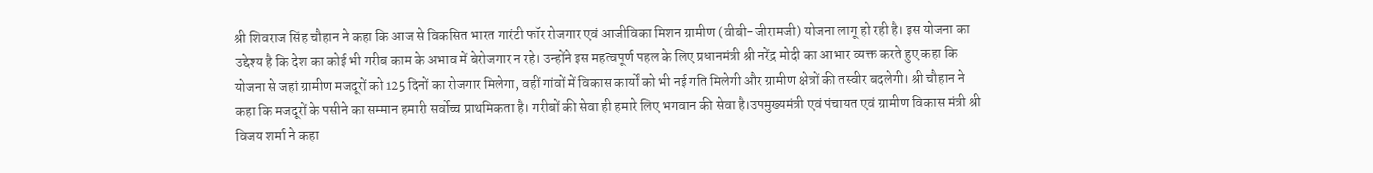श्री शिवराज सिंह चौहान ने कहा कि आज से विकसित भारत गारंटी फॉर रोजगार एवं आजीविका मिशन ग्रामीण (वीबी-जीरामजी) योजना लागू हो रही है। इस योजना का उद्देश्य है कि देश का कोई भी गरीब काम के अभाव में बेरोजगार न रहे। उन्होंने इस महत्वपूर्ण पहल के लिए प्रधानमंत्री श्री नरेंद्र मोदी का आभार व्यक्त करते हुए कहा कि योजना से जहां ग्रामीण मजदूरों को 125 दिनों का रोजगार मिलेगा, वहीं गांवों में विकास कार्यों को भी नई गति मिलेगी और ग्रामीण क्षेत्रों की तस्वीर बदलेगी। श्री चौहान ने कहा कि मजदूरों के पसीने का सम्मान हमारी सर्वोच्च प्राथमिकता है। गरीबों की सेवा ही हमारे लिए भगवान की सेवा है।उपमुख्यमंत्री एवं पंचायत एवं ग्रामीण विकास मंत्री श्री विजय शर्मा ने कहा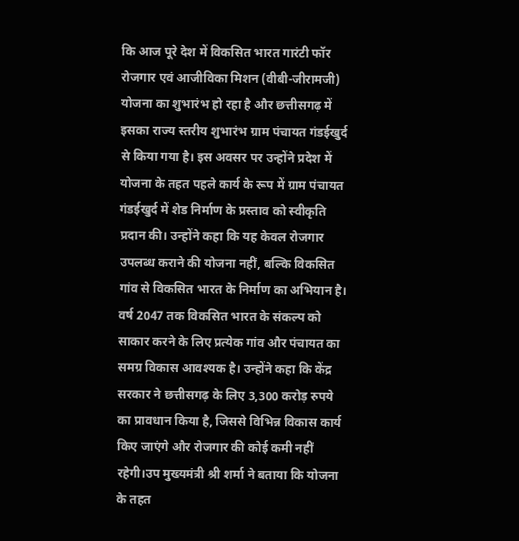कि आज पूरे देश में विकसित भारत गारंटी फॉर रोजगार एवं आजीविका मिशन (वीबी-जीरामजी) योजना का शुभारंभ हो रहा है और छत्तीसगढ़ में इसका राज्य स्तरीय शुभारंभ ग्राम पंचायत गंडईखुर्द से किया गया है। इस अवसर पर उन्होंने प्रदेश में योजना के तहत पहले कार्य के रूप में ग्राम पंचायत गंडईखुर्द में शेड निर्माण के प्रस्ताव को स्वीकृति प्रदान की। उन्होंने कहा कि यह केवल रोजगार उपलब्ध कराने की योजना नहीं, बल्कि विकसित गांव से विकसित भारत के निर्माण का अभियान है। वर्ष 2047 तक विकसित भारत के संकल्प को साकार करने के लिए प्रत्येक गांव और पंचायत का समग्र विकास आवश्यक है। उन्होंने कहा कि केंद्र सरकार ने छत्तीसगढ़ के लिए 3,300 करोड़ रुपये का प्रावधान किया है, जिससे विभिन्न विकास कार्य किए जाएंगे और रोजगार की कोई कमी नहीं रहेगी।उप मुख्यमंत्री श्री शर्मा ने बताया कि योजना के तहत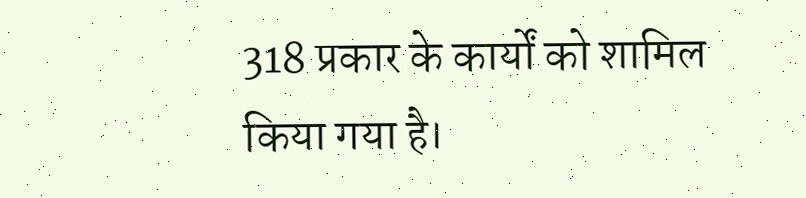318 प्रकार के कार्यों को शामिल किया गया है।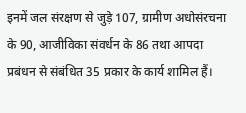इनमें जल संरक्षण से जुड़े 107, ग्रामीण अधोसंरचना के 90, आजीविका संवर्धन के 86 तथा आपदा प्रबंधन से संबंधित 35 प्रकार के कार्य शामिल हैं।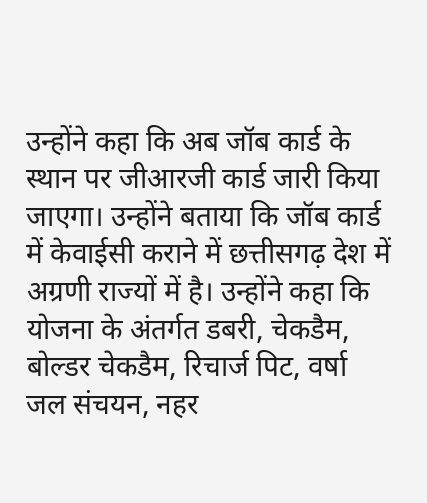उन्होंने कहा कि अब जॉब कार्ड के स्थान पर जीआरजी कार्ड जारी किया जाएगा। उन्होंने बताया कि जॉब कार्ड में केवाईसी कराने में छत्तीसगढ़ देश में अग्रणी राज्यों में है। उन्होंने कहा कि योजना के अंतर्गत डबरी, चेकडैम, बोल्डर चेकडैम, रिचार्ज पिट, वर्षा जल संचयन, नहर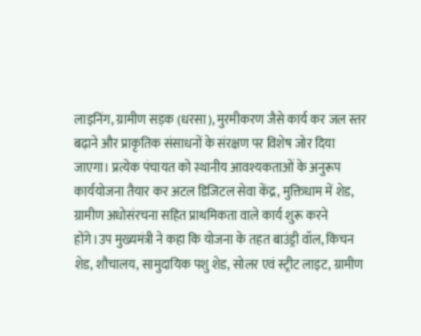लाइनिंग, ग्रामीण सड़क (धरसा), मुरमीकरण जैसे कार्य कर जल स्तर बढ़ाने और प्राकृतिक संसाधनों के संरक्षण पर विशेष जोर दिया जाएगा। प्रत्येक पंचायत को स्थानीय आवश्यकताओं के अनुरूप कार्ययोजना तैयार कर अटल डिजिटल सेवा केंद्र, मुक्तिधाम में शेड, ग्रामीण अधोसंरचना सहित प्राथमिकता वाले कार्य शुरू करने होंगे।उप मुख्यमंत्री ने कहा कि योजना के तहत बाउंड्री वॉल, किचन शेड, शौचालय, सामुदायिक पशु शेड, सोलर एवं स्ट्रीट लाइट, ग्रामीण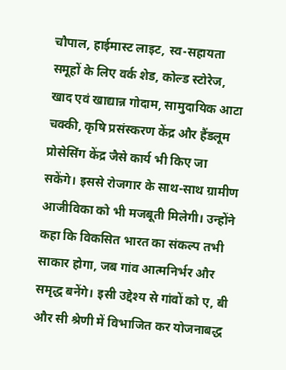चौपाल, हाईमास्ट लाइट, स्व-सहायता समूहों के लिए वर्क शेड, कोल्ड स्टोरेज, खाद एवं खाद्यान्न गोदाम, सामुदायिक आटा चक्की, कृषि प्रसंस्करण केंद्र और हैंडलूम प्रोसेसिंग केंद्र जैसे कार्य भी किए जा सकेंगे। इससे रोजगार के साथ-साथ ग्रामीण आजीविका को भी मजबूती मिलेगी। उन्होंने कहा कि विकसित भारत का संकल्प तभी साकार होगा, जब गांव आत्मनिर्भर और समृद्ध बनेंगे। इसी उद्देश्य से गांवों को ए, बी और सी श्रेणी में विभाजित कर योजनाबद्ध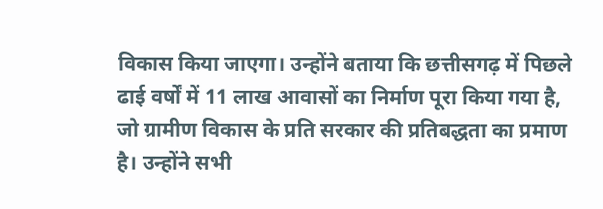विकास किया जाएगा। उन्होंने बताया कि छत्तीसगढ़ में पिछले ढाई वर्षों में 11 लाख आवासों का निर्माण पूरा किया गया है, जो ग्रामीण विकास के प्रति सरकार की प्रतिबद्धता का प्रमाण है। उन्होंने सभी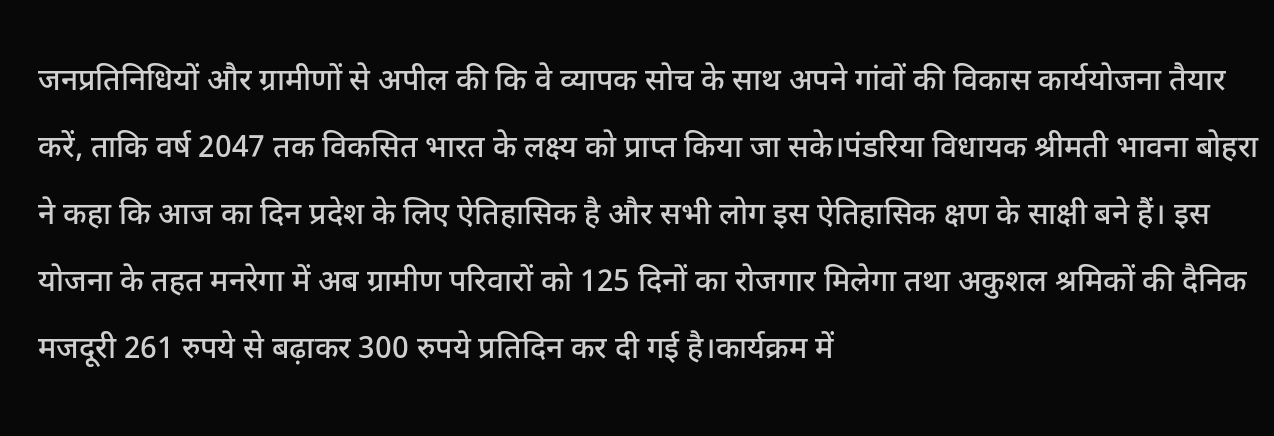जनप्रतिनिधियों और ग्रामीणों से अपील की कि वे व्यापक सोच के साथ अपने गांवों की विकास कार्ययोजना तैयार करें, ताकि वर्ष 2047 तक विकसित भारत के लक्ष्य को प्राप्त किया जा सके।पंडरिया विधायक श्रीमती भावना बोहरा ने कहा कि आज का दिन प्रदेश के लिए ऐतिहासिक है और सभी लोग इस ऐतिहासिक क्षण के साक्षी बने हैं। इस योजना के तहत मनरेगा में अब ग्रामीण परिवारों को 125 दिनों का रोजगार मिलेगा तथा अकुशल श्रमिकों की दैनिक मजदूरी 261 रुपये से बढ़ाकर 300 रुपये प्रतिदिन कर दी गई है।कार्यक्रम में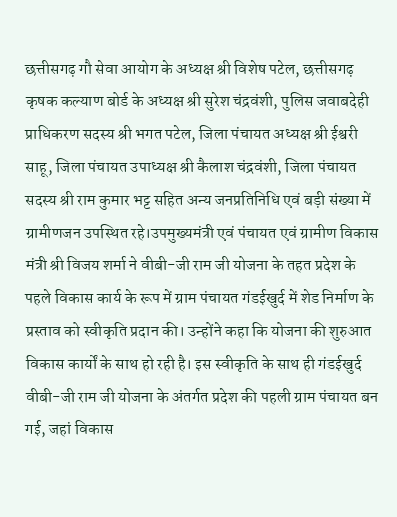छत्तीसगढ़ गौ सेवा आयोग के अध्यक्ष श्री विशेष पटेल, छत्तीसगढ़ कृषक कल्याण बोर्ड के अध्यक्ष श्री सुरेश चंद्रवंशी, पुलिस जवाबदेही प्राधिकरण सदस्य श्री भगत पटेल, जिला पंचायत अध्यक्ष श्री ईश्वरी साहू, जिला पंचायत उपाध्यक्ष श्री कैलाश चंद्रवंशी, जिला पंचायत सदस्य श्री राम कुमार भट्ट सहित अन्य जनप्रतिनिधि एवं बड़ी संख्या में ग्रामीणजन उपस्थित रहे।उपमुख्यमंत्री एवं पंचायत एवं ग्रामीण विकास मंत्री श्री विजय शर्मा ने वीबी-जी राम जी योजना के तहत प्रदेश के पहले विकास कार्य के रूप में ग्राम पंचायत गंडईखुर्द में शेड निर्माण के प्रस्ताव को स्वीकृति प्रदान की। उन्होंने कहा कि योजना की शुरुआत विकास कार्यों के साथ हो रही है। इस स्वीकृति के साथ ही गंडईखुर्द वीबी-जी राम जी योजना के अंतर्गत प्रदेश की पहली ग्राम पंचायत बन गई, जहां विकास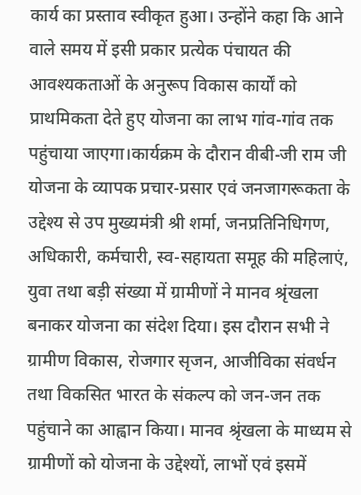कार्य का प्रस्ताव स्वीकृत हुआ। उन्होंने कहा कि आने वाले समय में इसी प्रकार प्रत्येक पंचायत की आवश्यकताओं के अनुरूप विकास कार्यों को प्राथमिकता देते हुए योजना का लाभ गांव-गांव तक पहुंचाया जाएगा।कार्यक्रम के दौरान वीबी-जी राम जी योजना के व्यापक प्रचार-प्रसार एवं जनजागरूकता के उद्देश्य से उप मुख्यमंत्री श्री शर्मा, जनप्रतिनिधिगण, अधिकारी, कर्मचारी, स्व-सहायता समूह की महिलाएं, युवा तथा बड़ी संख्या में ग्रामीणों ने मानव श्रृंखला बनाकर योजना का संदेश दिया। इस दौरान सभी ने ग्रामीण विकास, रोजगार सृजन, आजीविका संवर्धन तथा विकसित भारत के संकल्प को जन-जन तक पहुंचाने का आह्वान किया। मानव श्रृंखला के माध्यम से ग्रामीणों को योजना के उद्देश्यों, लाभों एवं इसमें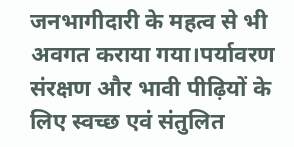जनभागीदारी के महत्व से भी अवगत कराया गया।पर्यावरण संरक्षण और भावी पीढ़ियों के लिए स्वच्छ एवं संतुलित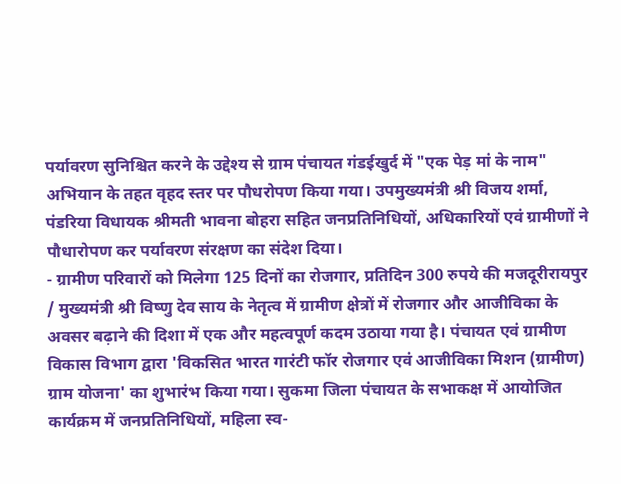पर्यावरण सुनिश्चित करने के उद्देश्य से ग्राम पंचायत गंडईखुर्द में "एक पेड़ मां के नाम" अभियान के तहत वृहद स्तर पर पौधरोपण किया गया। उपमुख्यमंत्री श्री विजय शर्मा, पंडरिया विधायक श्रीमती भावना बोहरा सहित जनप्रतिनिधियों, अधिकारियों एवं ग्रामीणों ने पौधारोपण कर पर्यावरण संरक्षण का संदेश दिया।
- ग्रामीण परिवारों को मिलेगा 125 दिनों का रोजगार, प्रतिदिन 300 रुपये की मजदूरीरायपुर / मुख्यमंत्री श्री विष्णु देव साय के नेतृत्व में ग्रामीण क्षेत्रों में रोजगार और आजीविका के अवसर बढ़ाने की दिशा में एक और महत्वपूर्ण कदम उठाया गया है। पंचायत एवं ग्रामीण विकास विभाग द्वारा 'विकसित भारत गारंटी फॉर रोजगार एवं आजीविका मिशन (ग्रामीण) ग्राम योजना' का शुभारंभ किया गया। सुकमा जिला पंचायत के सभाकक्ष में आयोजित कार्यक्रम में जनप्रतिनिधियों, महिला स्व-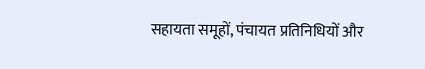सहायता समूहों, पंचायत प्रतिनिधियों और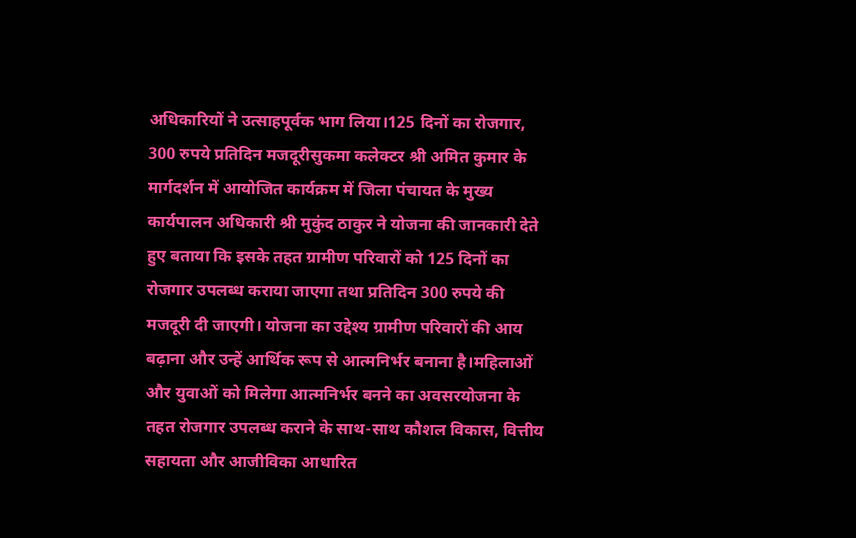अधिकारियों ने उत्साहपूर्वक भाग लिया।125 दिनों का रोजगार, 300 रुपये प्रतिदिन मजदूरीसुकमा कलेक्टर श्री अमित कुमार के मार्गदर्शन में आयोजित कार्यक्रम में जिला पंचायत के मुख्य कार्यपालन अधिकारी श्री मुकुंद ठाकुर ने योजना की जानकारी देते हुए बताया कि इसके तहत ग्रामीण परिवारों को 125 दिनों का रोजगार उपलब्ध कराया जाएगा तथा प्रतिदिन 300 रुपये की मजदूरी दी जाएगी। योजना का उद्देश्य ग्रामीण परिवारों की आय बढ़ाना और उन्हें आर्थिक रूप से आत्मनिर्भर बनाना है।महिलाओं और युवाओं को मिलेगा आत्मनिर्भर बनने का अवसरयोजना के तहत रोजगार उपलब्ध कराने के साथ-साथ कौशल विकास, वित्तीय सहायता और आजीविका आधारित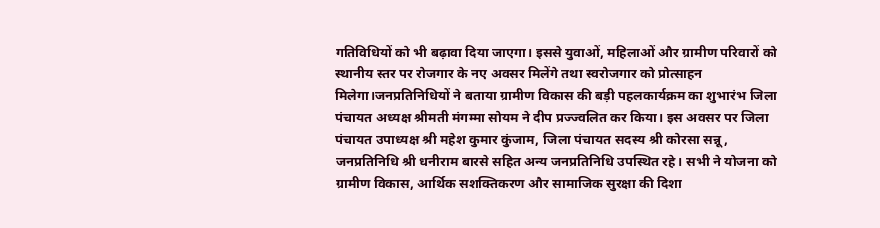गतिविधियों को भी बढ़ावा दिया जाएगा। इससे युवाओं, महिलाओं और ग्रामीण परिवारों को स्थानीय स्तर पर रोजगार के नए अवसर मिलेंगे तथा स्वरोजगार को प्रोत्साहन मिलेगा।जनप्रतिनिधियों ने बताया ग्रामीण विकास की बड़ी पहलकार्यक्रम का शुभारंभ जिला पंचायत अध्यक्ष श्रीमती मंगम्मा सोयम ने दीप प्रज्ज्वलित कर किया। इस अवसर पर जिला पंचायत उपाध्यक्ष श्री महेश कुमार कुंजाम, जिला पंचायत सदस्य श्री कोरसा सन्नू, जनप्रतिनिधि श्री धनीराम बारसे सहित अन्य जनप्रतिनिधि उपस्थित रहे। सभी ने योजना को ग्रामीण विकास, आर्थिक सशक्तिकरण और सामाजिक सुरक्षा की दिशा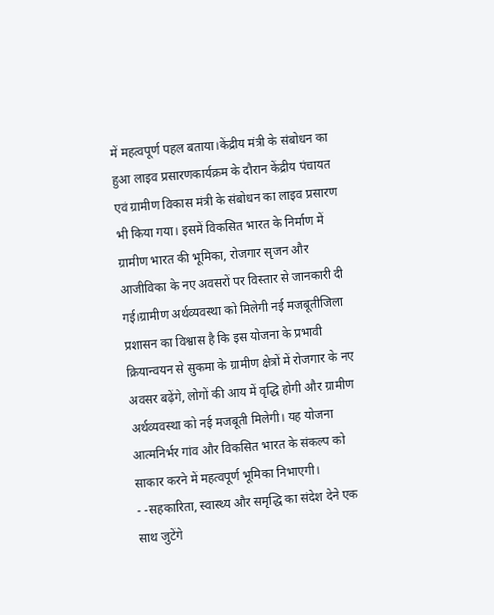में महत्वपूर्ण पहल बताया।केंद्रीय मंत्री के संबोधन का हुआ लाइव प्रसारणकार्यक्रम के दौरान केंद्रीय पंचायत एवं ग्रामीण विकास मंत्री के संबोधन का लाइव प्रसारण भी किया गया। इसमें विकसित भारत के निर्माण में ग्रामीण भारत की भूमिका, रोजगार सृजन और आजीविका के नए अवसरों पर विस्तार से जानकारी दी गई।ग्रामीण अर्थव्यवस्था को मिलेगी नई मजबूतीजिला प्रशासन का विश्वास है कि इस योजना के प्रभावी क्रियान्वयन से सुकमा के ग्रामीण क्षेत्रों में रोजगार के नए अवसर बढ़ेंगे, लोगों की आय में वृद्धि होगी और ग्रामीण अर्थव्यवस्था को नई मजबूती मिलेगी। यह योजना आत्मनिर्भर गांव और विकसित भारत के संकल्प को साकार करने में महत्वपूर्ण भूमिका निभाएगी।
- -सहकारिता, स्वास्थ्य और समृद्धि का संदेश देने एक साथ जुटेंगे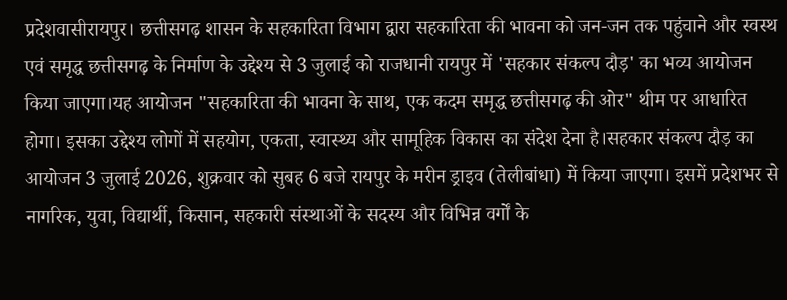प्रदेशवासीरायपुर। छत्तीसगढ़ शासन के सहकारिता विभाग द्वारा सहकारिता की भावना को जन-जन तक पहुंचाने और स्वस्थ एवं समृद्ध छत्तीसगढ़ के निर्माण के उद्देश्य से 3 जुलाई को राजधानी रायपुर में 'सहकार संकल्प दौड़' का भव्य आयोजन किया जाएगा।यह आयोजन "सहकारिता की भावना के साथ, एक कदम समृद्ध छत्तीसगढ़ की ओर" थीम पर आधारित होगा। इसका उद्देश्य लोगों में सहयोग, एकता, स्वास्थ्य और सामूहिक विकास का संदेश देना है।सहकार संकल्प दौड़ का आयोजन 3 जुलाई 2026, शुक्रवार को सुबह 6 बजे रायपुर के मरीन ड्राइव (तेलीबांधा) में किया जाएगा। इसमें प्रदेशभर से नागरिक, युवा, विद्यार्थी, किसान, सहकारी संस्थाओं के सदस्य और विभिन्न वर्गों के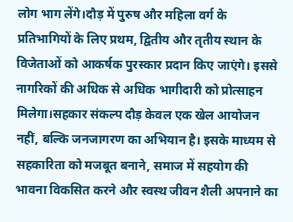लोग भाग लेंगे।दौड़ में पुरुष और महिला वर्ग के प्रतिभागियों के लिए प्रथम, द्वितीय और तृतीय स्थान के विजेताओं को आकर्षक पुरस्कार प्रदान किए जाएंगे। इससे नागरिकों की अधिक से अधिक भागीदारी को प्रोत्साहन मिलेगा।सहकार संकल्प दौड़ केवल एक खेल आयोजन नहीं, बल्कि जनजागरण का अभियान है। इसके माध्यम से सहकारिता को मजबूत बनाने, समाज में सहयोग की भावना विकसित करने और स्वस्थ जीवन शैली अपनाने का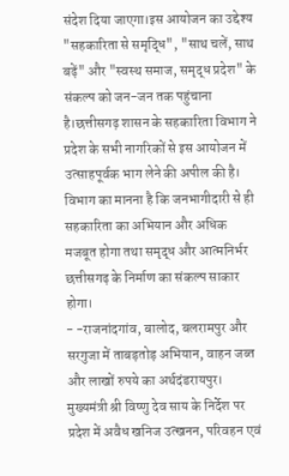संदेश दिया जाएगा।इस आयोजन का उद्देश्य "सहकारिता से समृद्धि", "साथ चलें, साथ बढ़ें" और "स्वस्थ समाज, समृद्ध प्रदेश" के संकल्प को जन-जन तक पहुंचाना है।छत्तीसगढ़ शासन के सहकारिता विभाग ने प्रदेश के सभी नागरिकों से इस आयोजन में उत्साहपूर्वक भाग लेने की अपील की है। विभाग का मानना है कि जनभागीदारी से ही सहकारिता का अभियान और अधिक मजबूत होगा तथा समृद्ध और आत्मनिर्भर छत्तीसगढ़ के निर्माण का संकल्प साकार होगा।
- -राजनांदगांव, बालोद, बलरामपुर और सरगुजा में ताबड़तोड़ अभियान, वाहन जब्त और लाखों रुपये का अर्थदंडरायपुर। मुख्यमंत्री श्री विष्णु देव साय के निर्देश पर प्रदेश में अवैध खनिज उत्खनन, परिवहन एवं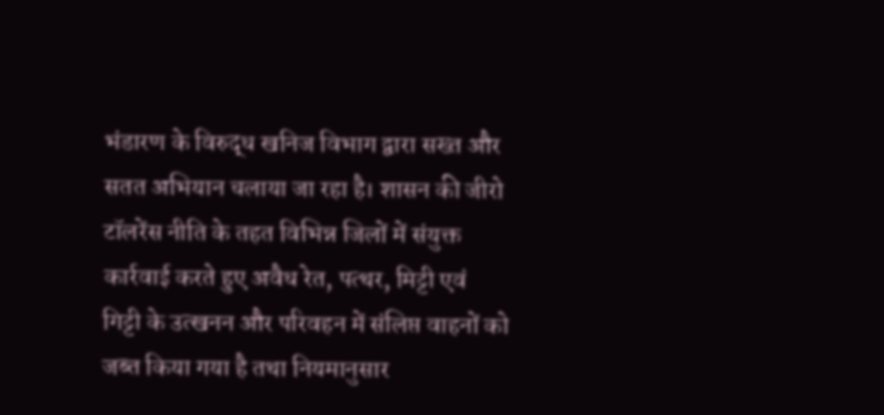भंडारण के विरुद्ध खनिज विभाग द्वारा सख्त और सतत अभियान चलाया जा रहा है। शासन की जीरो टॉलरेंस नीति के तहत विभिन्न जिलों में संयुक्त कार्रवाई करते हुए अवैध रेत, पत्थर, मिट्टी एवं गिट्टी के उत्खनन और परिवहन में संलिप्त वाहनों को जब्त किया गया है तथा नियमानुसार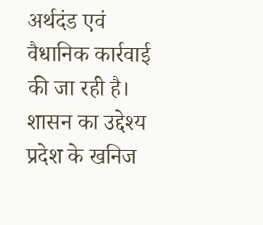अर्थदंड एवं वैधानिक कार्रवाई की जा रही है। शासन का उद्देश्य प्रदेश के खनिज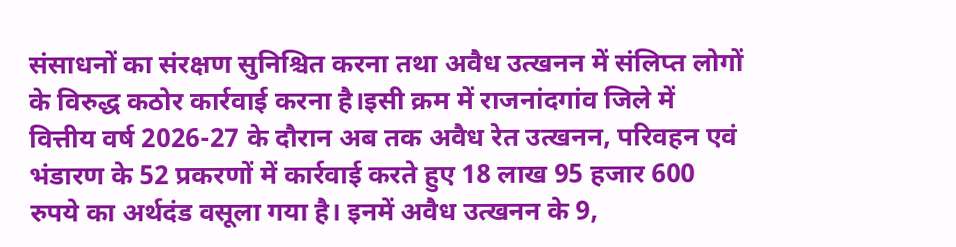संसाधनों का संरक्षण सुनिश्चित करना तथा अवैध उत्खनन में संलिप्त लोगों के विरुद्ध कठोर कार्रवाई करना है।इसी क्रम में राजनांदगांव जिले में वित्तीय वर्ष 2026-27 के दौरान अब तक अवैध रेत उत्खनन, परिवहन एवं भंडारण के 52 प्रकरणों में कार्रवाई करते हुए 18 लाख 95 हजार 600 रुपये का अर्थदंड वसूला गया है। इनमें अवैध उत्खनन के 9,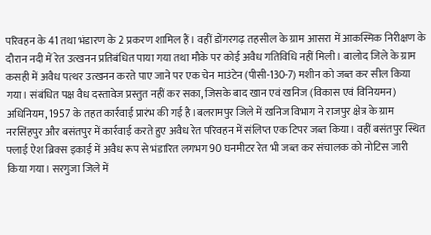परिवहन के 41 तथा भंडारण के 2 प्रकरण शामिल हैं। वहीं डोंगरगढ़ तहसील के ग्राम आसरा में आकस्मिक निरीक्षण के दौरान नदी में रेत उत्खनन प्रतिबंधित पाया गया तथा मौके पर कोई अवैध गतिविधि नहीं मिली। बालोद जिले के ग्राम कसही में अवैध पत्थर उत्खनन करते पाए जाने पर एक चेन माउंटेन (पीसी-130-7) मशीन को जब्त कर सील किया गया। संबंधित पक्ष वैध दस्तावेज प्रस्तुत नहीं कर सका, जिसके बाद खान एवं खनिज (विकास एवं विनियमन) अधिनियम, 1957 के तहत कार्रवाई प्रारंभ की गई है।बलरामपुर जिले में खनिज विभाग ने राजपुर क्षेत्र के ग्राम नरसिंहपुर और बसंतपुर में कार्रवाई करते हुए अवैध रेत परिवहन में संलिप्त एक टिपर जब्त किया। वहीं बसंतपुर स्थित फ्लाई ऐश ब्रिक्स इकाई में अवैध रूप से भंडारित लगभग 90 घनमीटर रेत भी जब्त कर संचालक को नोटिस जारी किया गया। सरगुजा जिले में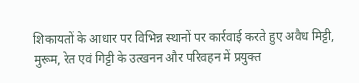शिकायतों के आधार पर विभिन्न स्थानों पर कार्रवाई करते हुए अवैध मिट्टी, मुरूम, रेत एवं गिट्टी के उत्खनन और परिवहन में प्रयुक्त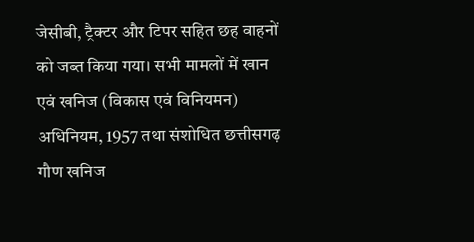जेसीबी, ट्रैक्टर और टिपर सहित छह वाहनों को जब्त किया गया। सभी मामलों में खान एवं खनिज (विकास एवं विनियमन) अधिनियम, 1957 तथा संशोधित छत्तीसगढ़ गौण खनिज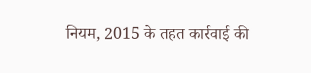नियम, 2015 के तहत कार्रवाई की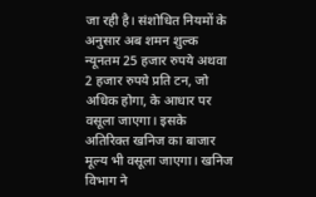जा रही है। संशोधित नियमों के अनुसार अब शमन शुल्क न्यूनतम 25 हजार रुपये अथवा 2 हजार रुपये प्रति टन, जो अधिक होगा, के आधार पर वसूला जाएगा। इसके अतिरिक्त खनिज का बाजार मूल्य भी वसूला जाएगा। खनिज विभाग ने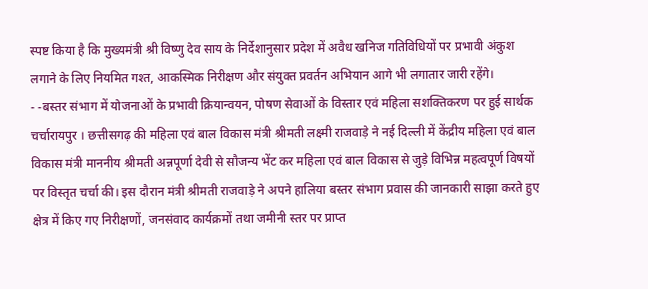स्पष्ट किया है कि मुख्यमंत्री श्री विष्णु देव साय के निर्देशानुसार प्रदेश में अवैध खनिज गतिविधियों पर प्रभावी अंकुश लगाने के लिए नियमित गश्त, आकस्मिक निरीक्षण और संयुक्त प्रवर्तन अभियान आगे भी लगातार जारी रहेंगे।
- -बस्तर संभाग में योजनाओं के प्रभावी क्रियान्वयन, पोषण सेवाओं के विस्तार एवं महिला सशक्तिकरण पर हुई सार्थक चर्चारायपुर । छत्तीसगढ़ की महिला एवं बाल विकास मंत्री श्रीमती लक्ष्मी राजवाड़े ने नई दिल्ली में केंद्रीय महिला एवं बाल विकास मंत्री माननीय श्रीमती अन्नपूर्णा देवी से सौजन्य भेंट कर महिला एवं बाल विकास से जुड़े विभिन्न महत्वपूर्ण विषयों पर विस्तृत चर्चा की। इस दौरान मंत्री श्रीमती राजवाड़े ने अपने हालिया बस्तर संभाग प्रवास की जानकारी साझा करते हुए क्षेत्र में किए गए निरीक्षणों, जनसंवाद कार्यक्रमों तथा जमीनी स्तर पर प्राप्त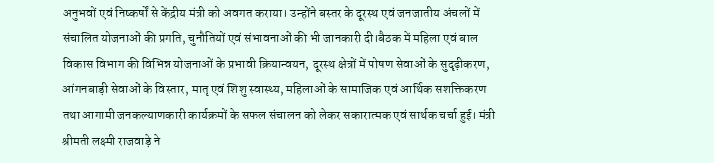अनुभवों एवं निष्कर्षों से केंद्रीय मंत्री को अवगत कराया। उन्होंने बस्तर के दूरस्थ एवं जनजातीय अंचलों में संचालित योजनाओं की प्रगति, चुनौतियों एवं संभावनाओं की भी जानकारी दी।बैठक में महिला एवं बाल विकास विभाग की विभिन्न योजनाओं के प्रभावी क्रियान्वयन, दूरस्थ क्षेत्रों में पोषण सेवाओं के सुदृढ़ीकरण, आंगनबाड़ी सेवाओं के विस्तार, मातृ एवं शिशु स्वास्थ्य, महिलाओं के सामाजिक एवं आर्थिक सशक्तिकरण तथा आगामी जनकल्याणकारी कार्यक्रमों के सफल संचालन को लेकर सकारात्मक एवं सार्थक चर्चा हुई। मंत्री श्रीमती लक्ष्मी राजवाड़े ने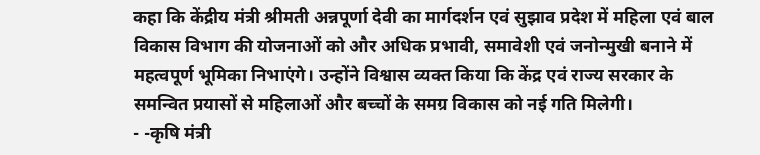कहा कि केंद्रीय मंत्री श्रीमती अन्नपूर्णा देवी का मार्गदर्शन एवं सुझाव प्रदेश में महिला एवं बाल विकास विभाग की योजनाओं को और अधिक प्रभावी, समावेशी एवं जनोन्मुखी बनाने में महत्वपूर्ण भूमिका निभाएंगे। उन्होंने विश्वास व्यक्त किया कि केंद्र एवं राज्य सरकार के समन्वित प्रयासों से महिलाओं और बच्चों के समग्र विकास को नई गति मिलेगी।
- -कृषि मंत्री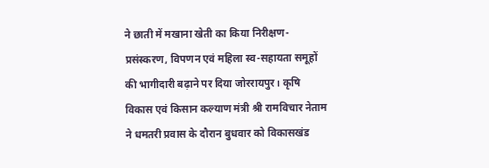ने छाती में मखाना खेती का किया निरीक्षण-प्रसंस्करण, विपणन एवं महिला स्व-सहायता समूहों की भागीदारी बढ़ाने पर दिया जोररायपुर। कृषि विकास एवं किसान कल्याण मंत्री श्री रामविचार नेताम ने धमतरी प्रवास के दौरान बुधवार को विकासखंड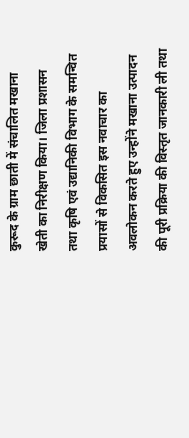कुरूद के ग्राम छाती में संचालित मखाना खेती का निरीक्षण किया। जिला प्रशासन तथा कृषि एवं उद्यानिकी विभाग के समन्वित प्रयासों से विकसित इस नवाचार का अवलोकन करते हुए उन्होंने मखाना उत्पादन की पूरी प्रक्रिया की विस्तृत जानकारी ली तथा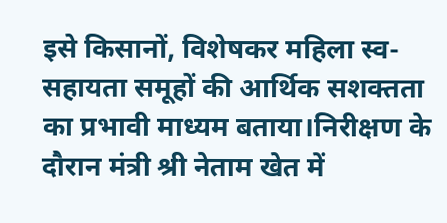इसे किसानों, विशेषकर महिला स्व-सहायता समूहों की आर्थिक सशक्तता का प्रभावी माध्यम बताया।निरीक्षण के दौरान मंत्री श्री नेताम खेत में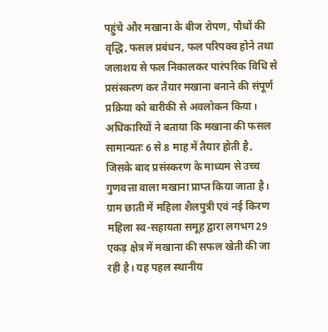पहुंचे और मखाना के बीज रोपण, पौधों की वृद्धि, फसल प्रबंधन, फल परिपक्व होने तथा जलाशय से फल निकालकर पारंपरिक विधि से प्रसंस्करण कर तैयार मखाना बनाने की संपूर्ण प्रक्रिया को बारीकी से अवलोकन किया। अधिकारियों ने बताया कि मखाना की फसल सामान्यतः 6 से 8 माह में तैयार होती है, जिसके बाद प्रसंस्करण के माध्यम से उच्च गुणवत्ता वाला मखाना प्राप्त किया जाता है। ग्राम छाती में महिला शैलपुत्री एवं नई किरण महिला स्व-सहायता समूह द्वारा लगभग 29 एकड़ क्षेत्र में मखाना की सफल खेती की जा रही है। यह पहल स्थानीय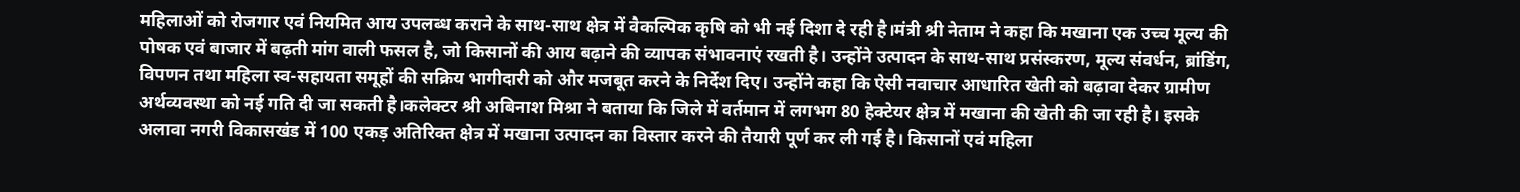महिलाओं को रोजगार एवं नियमित आय उपलब्ध कराने के साथ-साथ क्षेत्र में वैकल्पिक कृषि को भी नई दिशा दे रही है।मंत्री श्री नेताम ने कहा कि मखाना एक उच्च मूल्य की पोषक एवं बाजार में बढ़ती मांग वाली फसल है, जो किसानों की आय बढ़ाने की व्यापक संभावनाएं रखती है। उन्होंने उत्पादन के साथ-साथ प्रसंस्करण, मूल्य संवर्धन, ब्रांडिंग, विपणन तथा महिला स्व-सहायता समूहों की सक्रिय भागीदारी को और मजबूत करने के निर्देश दिए। उन्होंने कहा कि ऐसी नवाचार आधारित खेती को बढ़ावा देकर ग्रामीण अर्थव्यवस्था को नई गति दी जा सकती है।कलेक्टर श्री अबिनाश मिश्रा ने बताया कि जिले में वर्तमान में लगभग 80 हेक्टेयर क्षेत्र में मखाना की खेती की जा रही है। इसके अलावा नगरी विकासखंड में 100 एकड़ अतिरिक्त क्षेत्र में मखाना उत्पादन का विस्तार करने की तैयारी पूर्ण कर ली गई है। किसानों एवं महिला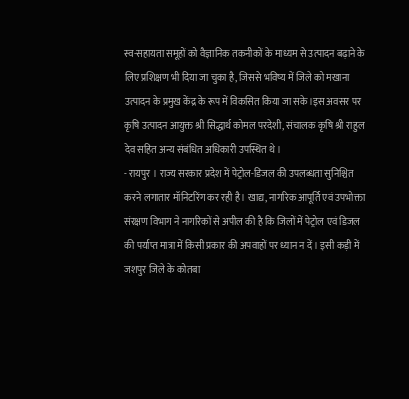स्व-सहायता समूहों को वैज्ञानिक तकनीकों के माध्यम से उत्पादन बढ़ाने के लिए प्रशिक्षण भी दिया जा चुका है, जिससे भविष्य में जिले को मखाना उत्पादन के प्रमुख केंद्र के रूप में विकसित किया जा सके।इस अवसर पर कृषि उत्पादन आयुक्त श्री सिद्धार्थ कोमल परदेशी, संचालक कृषि श्री राहुल देव सहित अन्य संबंधित अधिकारी उपस्थित थे।
- रायपुर । राज्य सरकार प्रदेश में पेट्रोल-डिजल की उपलब्धता सुनिश्चित करने लगातार मॉनिटरिंग कर रही है। खाद्य, नागरिक आपूर्ति एवं उपभोक्ता संरक्षण विभाग ने नागरिकों से अपील की है कि जिलों में पेट्रोल एवं डिजल की पर्याप्त मात्रा में किसी प्रकार की अपवाहों पर ध्यान न दें। इसी कड़ी में जशपुर जिले के कोतबा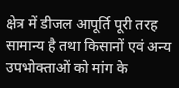क्षेत्र में डीजल आपूर्ति पूरी तरह सामान्य है तथा किसानों एवं अन्य उपभोक्ताओं को मांग के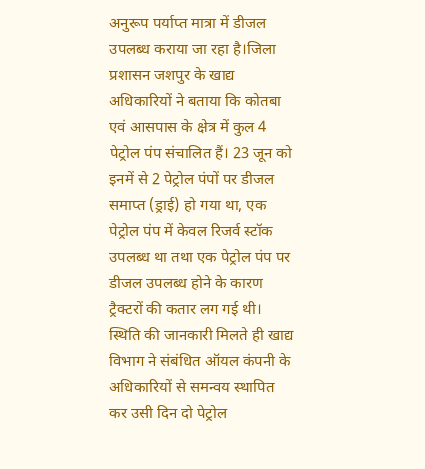अनुरूप पर्याप्त मात्रा में डीजल उपलब्ध कराया जा रहा है।जिला प्रशासन जशपुर के खाद्य अधिकारियों ने बताया कि कोतबा एवं आसपास के क्षेत्र में कुल 4 पेट्रोल पंप संचालित हैं। 23 जून को इनमें से 2 पेट्रोल पंपों पर डीजल समाप्त (ड्राई) हो गया था, एक पेट्रोल पंप में केवल रिजर्व स्टॉक उपलब्ध था तथा एक पेट्रोल पंप पर डीजल उपलब्ध होने के कारण ट्रैक्टरों की कतार लग गई थी। स्थिति की जानकारी मिलते ही खाद्य विभाग ने संबंधित ऑयल कंपनी के अधिकारियों से समन्वय स्थापित कर उसी दिन दो पेट्रोल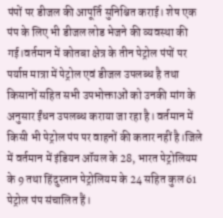पंपों पर डीजल की आपूर्ति सुनिश्चित कराई। शेष एक पंप के लिए भी डीजल लोड भेजने की व्यवस्था की गई।वर्तमान में कोतबा क्षेत्र के तीन पेट्रोल पंपों पर पर्याप्त मात्रा में पेट्रोल एवं डीजल उपलब्ध है तथा किसानों सहित सभी उपभोक्ताओं को उनकी मांग के अनुसार ईंधन उपलब्ध कराया जा रहा है। वर्तमान में किसी भी पेट्रोल पंप पर वाहनों की कतार नहीं है।जिले में वर्तमान में इंडियन ऑयल के 28, भारत पेट्रोलियम के 9 तथा हिंदुस्तान पेट्रोलियम के 24 सहित कुल 61 पेट्रोल पंप संचालित हैं।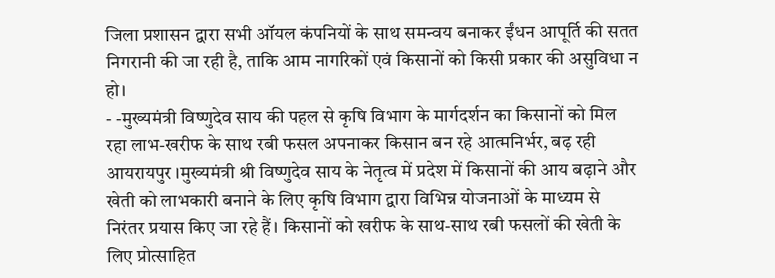जिला प्रशासन द्वारा सभी ऑयल कंपनियों के साथ समन्वय बनाकर ईंधन आपूर्ति की सतत निगरानी की जा रही है, ताकि आम नागरिकों एवं किसानों को किसी प्रकार की असुविधा न हो।
- -मुख्यमंत्री विष्णुदेव साय की पहल से कृषि विभाग के मार्गदर्शन का किसानों को मिल रहा लाभ-खरीफ के साथ रबी फसल अपनाकर किसान बन रहे आत्मनिर्भर, बढ़ रही आयरायपुर ।मुख्यमंत्री श्री विष्णुदेव साय के नेतृत्व में प्रदेश में किसानों की आय बढ़ाने और खेती को लाभकारी बनाने के लिए कृषि विभाग द्वारा विभिन्न योजनाओं के माध्यम से निरंतर प्रयास किए जा रहे हैं। किसानों को खरीफ के साथ-साथ रबी फसलों की खेती के लिए प्रोत्साहित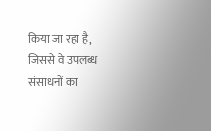किया जा रहा है, जिससे वे उपलब्ध संसाधनों का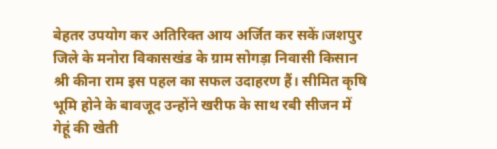बेहतर उपयोग कर अतिरिक्त आय अर्जित कर सकें।जशपुर जिले के मनोरा विकासखंड के ग्राम सोगड़ा निवासी किसान श्री कीना राम इस पहल का सफल उदाहरण हैं। सीमित कृषि भूमि होने के बावजूद उन्होंने खरीफ के साथ रबी सीजन में गेहूं की खेती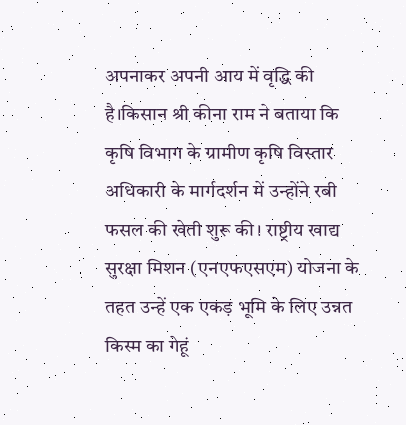अपनाकर अपनी आय में वृद्धि की है।किसान श्री कीना राम ने बताया कि कृषि विभाग के ग्रामीण कृषि विस्तार अधिकारी के मार्गदर्शन में उन्होंने रबी फसल की खेती शुरू की। राष्ट्रीय खाद्य सुरक्षा मिशन (एनएफएसएम) योजना के तहत उन्हें एक एकड़ भूमि के लिए उन्नत किस्म का गेहूं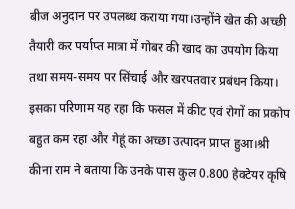बीज अनुदान पर उपलब्ध कराया गया।उन्होंने खेत की अच्छी तैयारी कर पर्याप्त मात्रा में गोबर की खाद का उपयोग किया तथा समय-समय पर सिंचाई और खरपतवार प्रबंधन किया। इसका परिणाम यह रहा कि फसल में कीट एवं रोगों का प्रकोप बहुत कम रहा और गेहूं का अच्छा उत्पादन प्राप्त हुआ।श्री कीना राम ने बताया कि उनके पास कुल 0.800 हेक्टेयर कृषि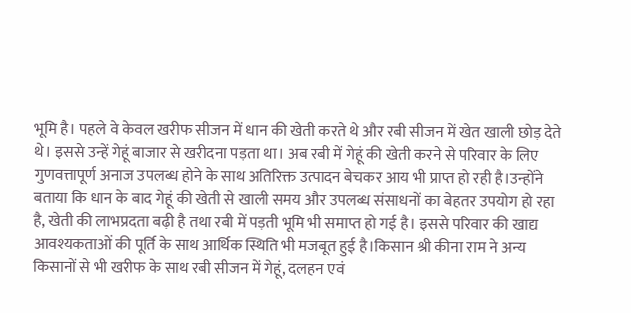भूमि है। पहले वे केवल खरीफ सीजन में धान की खेती करते थे और रबी सीजन में खेत खाली छोड़ देते थे। इससे उन्हें गेहूं बाजार से खरीदना पड़ता था। अब रबी में गेहूं की खेती करने से परिवार के लिए गुणवत्तापूर्ण अनाज उपलब्ध होने के साथ अतिरिक्त उत्पादन बेचकर आय भी प्राप्त हो रही है।उन्होंने बताया कि धान के बाद गेहूं की खेती से खाली समय और उपलब्ध संसाधनों का बेहतर उपयोग हो रहा है, खेती की लाभप्रदता बढ़ी है तथा रबी में पड़ती भूमि भी समाप्त हो गई है। इससे परिवार की खाद्य आवश्यकताओं की पूर्ति के साथ आर्थिक स्थिति भी मजबूत हुई है।किसान श्री कीना राम ने अन्य किसानों से भी खरीफ के साथ रबी सीजन में गेहूं, दलहन एवं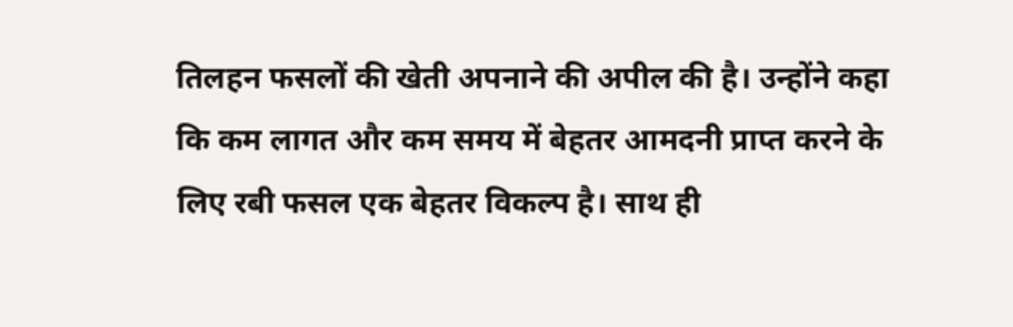तिलहन फसलों की खेती अपनाने की अपील की है। उन्होंने कहा कि कम लागत और कम समय में बेहतर आमदनी प्राप्त करने के लिए रबी फसल एक बेहतर विकल्प है। साथ ही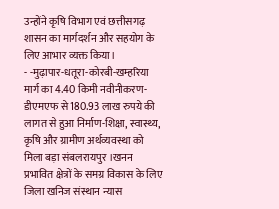उन्होंने कृषि विभाग एवं छत्तीसगढ़ शासन का मार्गदर्शन और सहयोग के लिए आभार व्यक्त किया।
- -मुढ़ापार-धतूरा-कोरबी-खम्हरिया मार्ग का 4.40 किमी नवीनीकरण-डीएमएफ से 180.93 लाख रुपये की लागत से हुआ निर्माण-शिक्षा, स्वास्थ्य, कृषि और ग्रामीण अर्थव्यवस्था को मिला बड़ा संबलरायपुर ।खनन प्रभावित क्षेत्रों के समग्र विकास के लिए जिला खनिज संस्थान न्यास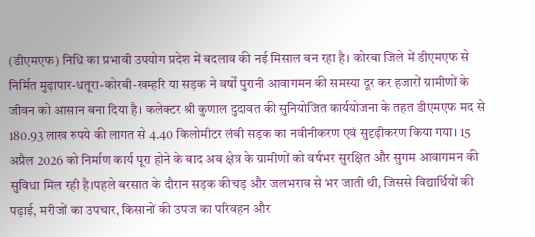(डीएमएफ) निधि का प्रभावी उपयोग प्रदेश में बदलाव की नई मिसाल बन रहा है। कोरबा जिले में डीएमएफ से निर्मित मुढ़ापार-धतूरा-कोरबी-खम्हरि या सड़क ने वर्षों पुरानी आवागमन की समस्या दूर कर हजारों ग्रामीणों के जीवन को आसान बना दिया है। कलेक्टर श्री कुणाल दुदावत की सुनियोजित कार्ययोजना के तहत डीएमएफ मद से 180.93 लाख रुपये की लागत से 4.40 किलोमीटर लंबी सड़क का नवीनीकरण एवं सुदृढ़ीकरण किया गया। 15 अप्रैल 2026 को निर्माण कार्य पूरा होने के बाद अब क्षेत्र के ग्रामीणों को वर्षभर सुरक्षित और सुगम आवागमन की सुविधा मिल रही है।पहले बरसात के दौरान सड़क कीचड़ और जलभराव से भर जाती थी, जिससे विद्यार्थियों की पढ़ाई, मरीजों का उपचार, किसानों की उपज का परिवहन और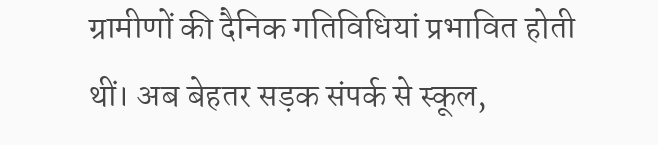ग्रामीणों की दैनिक गतिविधियां प्रभावित होती थीं। अब बेहतर सड़क संपर्क से स्कूल,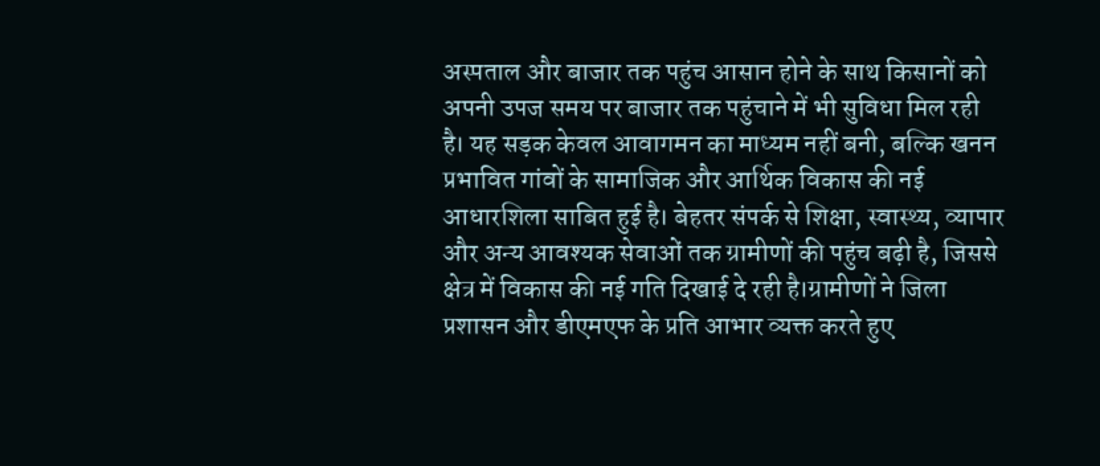अस्पताल और बाजार तक पहुंच आसान होने के साथ किसानों को अपनी उपज समय पर बाजार तक पहुंचाने में भी सुविधा मिल रही है। यह सड़क केवल आवागमन का माध्यम नहीं बनी, बल्कि खनन प्रभावित गांवों के सामाजिक और आर्थिक विकास की नई आधारशिला साबित हुई है। बेहतर संपर्क से शिक्षा, स्वास्थ्य, व्यापार और अन्य आवश्यक सेवाओं तक ग्रामीणों की पहुंच बढ़ी है, जिससे क्षेत्र में विकास की नई गति दिखाई दे रही है।ग्रामीणों ने जिला प्रशासन और डीएमएफ के प्रति आभार व्यक्त करते हुए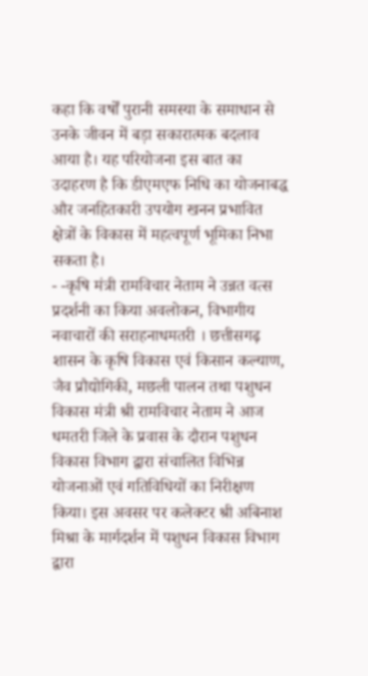कहा कि वर्षों पुरानी समस्या के समाधान से उनके जीवन में बड़ा सकारात्मक बदलाव आया है। यह परियोजना इस बात का उदाहरण है कि डीएमएफ निधि का योजनाबद्ध और जनहितकारी उपयोग खनन प्रभावित क्षेत्रों के विकास में महत्वपूर्ण भूमिका निभा सकता है।
- -कृषि मंत्री रामविचार नेताम ने उन्नत वत्स प्रदर्शनी का किया अवलोकन, विभागीय नवाचारों की सराहनाधमतरी । छत्तीसगढ़ शासन के कृषि विकास एवं किसान कल्याण, जैव प्रौद्योगिकी, मछली पालन तथा पशुधन विकास मंत्री श्री रामविचार नेताम ने आज धमतरी जिले के प्रवास के दौरान पशुधन विकास विभाग द्वारा संचालित विभिन्न योजनाओं एवं गतिविधियों का निरीक्षण किया। इस अवसर पर कलेक्टर श्री अबिनाश मिश्रा के मार्गदर्शन में पशुधन विकास विभाग द्वारा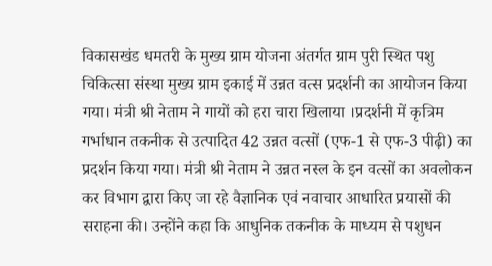विकासखंड धमतरी के मुख्य ग्राम योजना अंतर्गत ग्राम पुरी स्थित पशु चिकित्सा संस्था मुख्य ग्राम इकाई में उन्नत वत्स प्रदर्शनी का आयोजन किया गया। मंत्री श्री नेताम ने गायों को हरा चारा खिलाया ।प्रदर्शनी में कृत्रिम गर्भाधान तकनीक से उत्पादित 42 उन्नत वत्सों (एफ-1 से एफ-3 पीढ़ी) का प्रदर्शन किया गया। मंत्री श्री नेताम ने उन्नत नस्ल के इन वत्सों का अवलोकन कर विभाग द्वारा किए जा रहे वैज्ञानिक एवं नवाचार आधारित प्रयासों की सराहना की। उन्होंने कहा कि आधुनिक तकनीक के माध्यम से पशुधन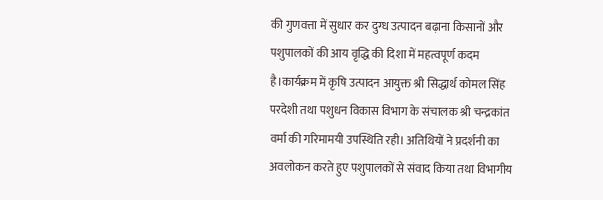की गुणवत्ता में सुधार कर दुग्ध उत्पादन बढ़ाना किसानों और पशुपालकों की आय वृद्धि की दिशा में महत्वपूर्ण कदम है।कार्यक्रम में कृषि उत्पादन आयुक्त श्री सिद्धार्थ कोमल सिंह परदेशी तथा पशुधन विकास विभाग के संचालक श्री चन्द्रकांत वर्मा की गरिमामयी उपस्थिति रही। अतिथियों ने प्रदर्शनी का अवलोकन करते हुए पशुपालकों से संवाद किया तथा विभागीय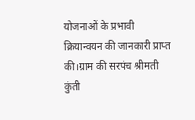योजनाओं के प्रभावी क्रियान्वयन की जानकारी प्राप्त की।ग्राम की सरपंच श्रीमती कुंती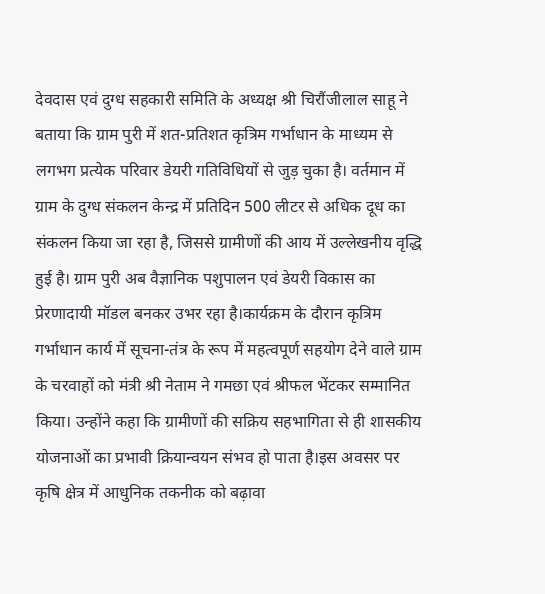देवदास एवं दुग्ध सहकारी समिति के अध्यक्ष श्री चिरौंजीलाल साहू ने बताया कि ग्राम पुरी में शत-प्रतिशत कृत्रिम गर्भाधान के माध्यम से लगभग प्रत्येक परिवार डेयरी गतिविधियों से जुड़ चुका है। वर्तमान में ग्राम के दुग्ध संकलन केन्द्र में प्रतिदिन 500 लीटर से अधिक दूध का संकलन किया जा रहा है, जिससे ग्रामीणों की आय में उल्लेखनीय वृद्धि हुई है। ग्राम पुरी अब वैज्ञानिक पशुपालन एवं डेयरी विकास का प्रेरणादायी मॉडल बनकर उभर रहा है।कार्यक्रम के दौरान कृत्रिम गर्भाधान कार्य में सूचना-तंत्र के रूप में महत्वपूर्ण सहयोग देने वाले ग्राम के चरवाहों को मंत्री श्री नेताम ने गमछा एवं श्रीफल भेंटकर सम्मानित किया। उन्होंने कहा कि ग्रामीणों की सक्रिय सहभागिता से ही शासकीय योजनाओं का प्रभावी क्रियान्वयन संभव हो पाता है।इस अवसर पर कृषि क्षेत्र में आधुनिक तकनीक को बढ़ावा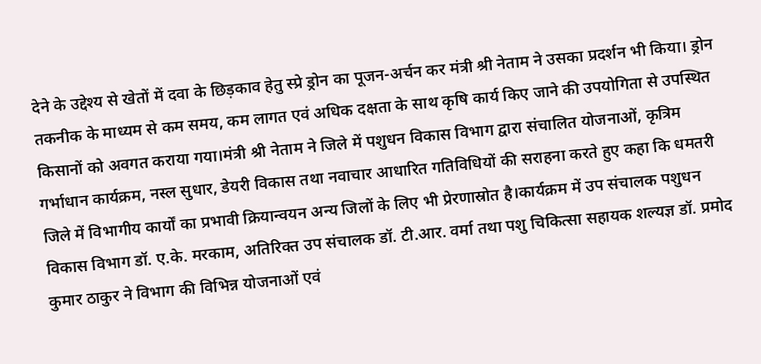देने के उद्देश्य से खेतों में दवा के छिड़काव हेतु स्प्रे ड्रोन का पूजन-अर्चन कर मंत्री श्री नेताम ने उसका प्रदर्शन भी किया। ड्रोन तकनीक के माध्यम से कम समय, कम लागत एवं अधिक दक्षता के साथ कृषि कार्य किए जाने की उपयोगिता से उपस्थित किसानों को अवगत कराया गया।मंत्री श्री नेताम ने जिले में पशुधन विकास विभाग द्वारा संचालित योजनाओं, कृत्रिम गर्भाधान कार्यक्रम, नस्ल सुधार, डेयरी विकास तथा नवाचार आधारित गतिविधियों की सराहना करते हुए कहा कि धमतरी जिले में विभागीय कार्यों का प्रभावी क्रियान्वयन अन्य जिलों के लिए भी प्रेरणास्रोत है।कार्यक्रम में उप संचालक पशुधन विकास विभाग डॉ. ए.के. मरकाम, अतिरिक्त उप संचालक डॉ. टी.आर. वर्मा तथा पशु चिकित्सा सहायक शल्यज्ञ डॉ. प्रमोद कुमार ठाकुर ने विभाग की विभिन्न योजनाओं एवं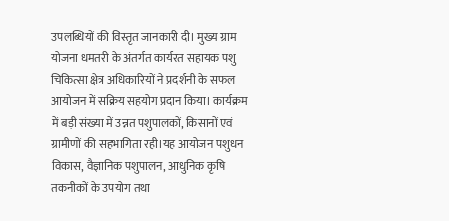उपलब्धियों की विस्तृत जानकारी दी। मुख्य ग्राम योजना धमतरी के अंतर्गत कार्यरत सहायक पशु चिकित्सा क्षेत्र अधिकारियों ने प्रदर्शनी के सफल आयोजन में सक्रिय सहयोग प्रदान किया। कार्यक्रम में बड़ी संख्या में उन्नत पशुपालकों, किसानों एवं ग्रामीणों की सहभागिता रही।यह आयोजन पशुधन विकास, वैज्ञानिक पशुपालन, आधुनिक कृषि तकनीकों के उपयोग तथा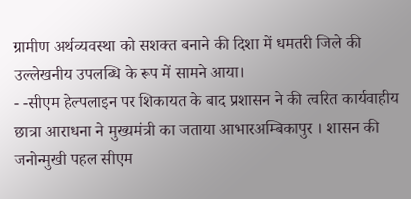ग्रामीण अर्थव्यवस्था को सशक्त बनाने की दिशा में धमतरी जिले की उल्लेखनीय उपलब्धि के रूप में सामने आया।
- -सीएम हेल्पलाइन पर शिकायत के बाद प्रशासन ने की त्वरित कार्यवाहीय छात्रा आराधना ने मुख्यमंत्री का जताया आभारअम्बिकापुर । शासन की जनोन्मुखी पहल सीएम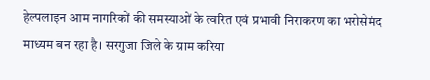हेल्पलाइन आम नागरिकों की समस्याओं के त्वरित एवं प्रभावी निराकरण का भरोसेमंद माध्यम बन रहा है। सरगुजा जिले के ग्राम करिया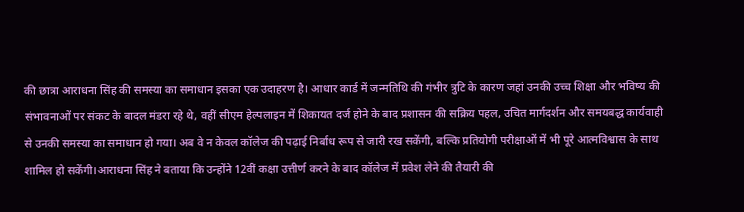की छात्रा आराधना सिंह की समस्या का समाधान इसका एक उदाहरण है। आधार कार्ड में जन्मतिथि की गंभीर त्रुटि के कारण जहां उनकी उच्च शिक्षा और भविष्य की संभावनाओं पर संकट के बादल मंडरा रहे थे, वहीं सीएम हेल्पलाइन में शिकायत दर्ज होने के बाद प्रशासन की सक्रिय पहल, उचित मार्गदर्शन और समयबद्ध कार्यवाही से उनकी समस्या का समाधान हो गया। अब वे न केवल कॉलेज की पढ़ाई निर्बाध रूप से जारी रख सकेंगी, बल्कि प्रतियोगी परीक्षाओं में भी पूरे आत्मविश्वास के साथ शामिल हो सकेंगी।आराधना सिंह ने बताया कि उन्होंने 12वीं कक्षा उत्तीर्ण करने के बाद कॉलेज में प्रवेश लेने की तैयारी की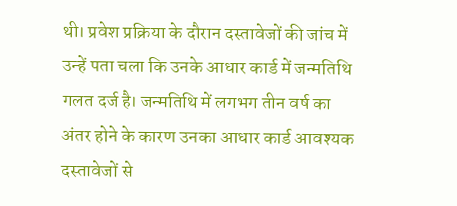थी। प्रवेश प्रक्रिया के दौरान दस्तावेजों की जांच में उन्हें पता चला कि उनके आधार कार्ड में जन्मतिथि गलत दर्ज है। जन्मतिथि में लगभग तीन वर्ष का अंतर होने के कारण उनका आधार कार्ड आवश्यक दस्तावेजों से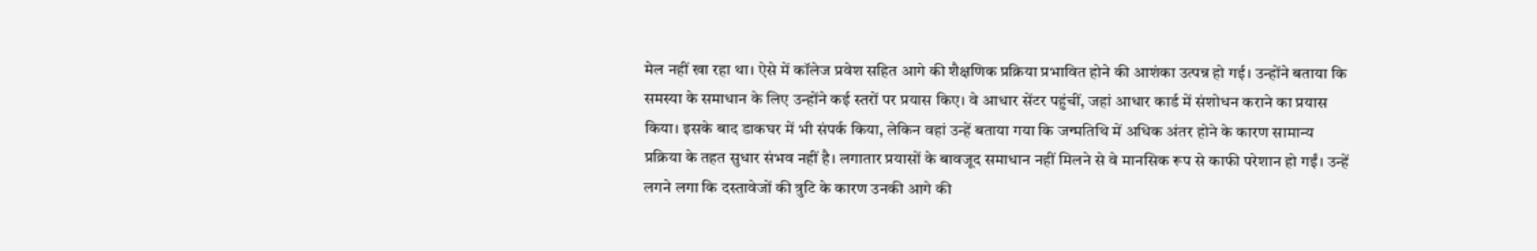मेल नहीं खा रहा था। ऐसे में कॉलेज प्रवेश सहित आगे की शैक्षणिक प्रक्रिया प्रभावित होने की आशंका उत्पन्न हो गई। उन्होंने बताया कि समस्या के समाधान के लिए उन्होंने कई स्तरों पर प्रयास किए। वे आधार सेंटर पहुंचीं, जहां आधार कार्ड में संशोधन कराने का प्रयास किया। इसके बाद डाकघर में भी संपर्क किया, लेकिन वहां उन्हें बताया गया कि जन्मतिथि में अधिक अंतर होने के कारण सामान्य प्रक्रिया के तहत सुधार संभव नहीं है। लगातार प्रयासों के बावजूद समाधान नहीं मिलने से वे मानसिक रूप से काफी परेशान हो गईं। उन्हें लगने लगा कि दस्तावेजों की त्रुटि के कारण उनकी आगे की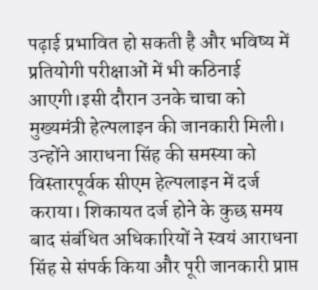पढ़ाई प्रभावित हो सकती है और भविष्य में प्रतियोगी परीक्षाओं में भी कठिनाई आएगी।इसी दौरान उनके चाचा को मुख्यमंत्री हेल्पलाइन की जानकारी मिली। उन्होंने आराधना सिंह की समस्या को विस्तारपूर्वक सीएम हेल्पलाइन में दर्ज कराया। शिकायत दर्ज होने के कुछ समय बाद संबंधित अधिकारियों ने स्वयं आराधना सिंह से संपर्क किया और पूरी जानकारी प्राप्त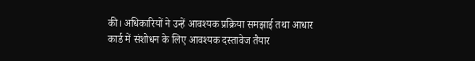की। अधिकारियों ने उन्हें आवश्यक प्रक्रिया समझाई तथा आधार कार्ड में संशोधन के लिए आवश्यक दस्तावेज तैयार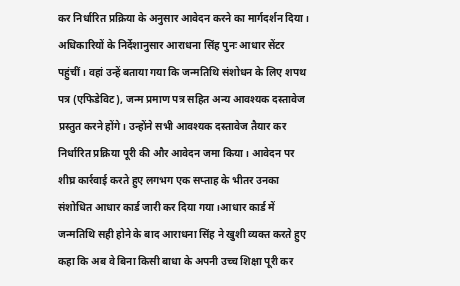कर निर्धारित प्रक्रिया के अनुसार आवेदन करने का मार्गदर्शन दिया। अधिकारियों के निर्देशानुसार आराधना सिंह पुनः आधार सेंटर पहुंचीं। वहां उन्हें बताया गया कि जन्मतिथि संशोधन के लिए शपथ पत्र (एफिडेविट), जन्म प्रमाण पत्र सहित अन्य आवश्यक दस्तावेज प्रस्तुत करने होंगे। उन्होंने सभी आवश्यक दस्तावेज तैयार कर निर्धारित प्रक्रिया पूरी की और आवेदन जमा किया। आवेदन पर शीघ्र कार्रवाई करते हुए लगभग एक सप्ताह के भीतर उनका संशोधित आधार कार्ड जारी कर दिया गया।आधार कार्ड में जन्मतिथि सही होने के बाद आराधना सिंह ने खुशी व्यक्त करते हुए कहा कि अब वे बिना किसी बाधा के अपनी उच्च शिक्षा पूरी कर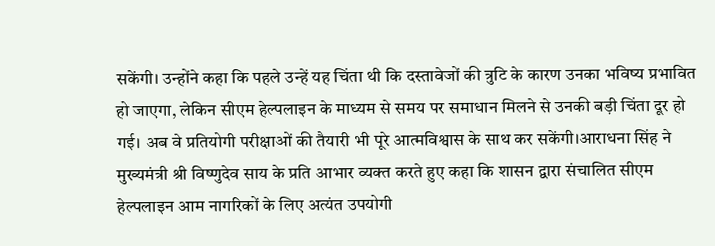सकेंगी। उन्होंने कहा कि पहले उन्हें यह चिंता थी कि दस्तावेजों की त्रुटि के कारण उनका भविष्य प्रभावित हो जाएगा, लेकिन सीएम हेल्पलाइन के माध्यम से समय पर समाधान मिलने से उनकी बड़ी चिंता दूर हो गई। अब वे प्रतियोगी परीक्षाओं की तैयारी भी पूरे आत्मविश्वास के साथ कर सकेंगी।आराधना सिंह ने मुख्यमंत्री श्री विष्णुदेव साय के प्रति आभार व्यक्त करते हुए कहा कि शासन द्वारा संचालित सीएम हेल्पलाइन आम नागरिकों के लिए अत्यंत उपयोगी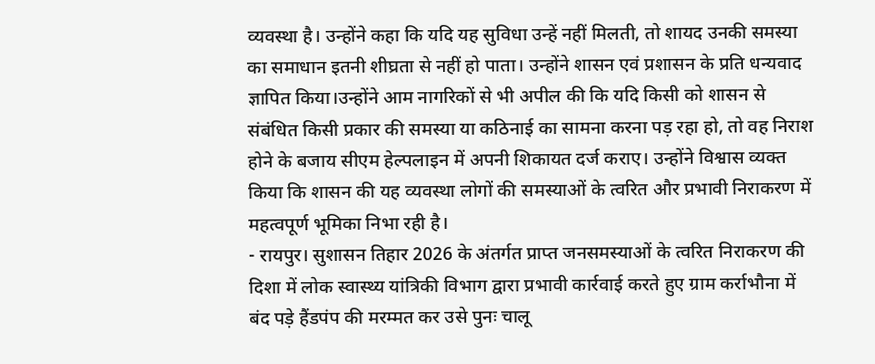व्यवस्था है। उन्होंने कहा कि यदि यह सुविधा उन्हें नहीं मिलती, तो शायद उनकी समस्या का समाधान इतनी शीघ्रता से नहीं हो पाता। उन्होंने शासन एवं प्रशासन के प्रति धन्यवाद ज्ञापित किया।उन्होंने आम नागरिकों से भी अपील की कि यदि किसी को शासन से संबंधित किसी प्रकार की समस्या या कठिनाई का सामना करना पड़ रहा हो, तो वह निराश होने के बजाय सीएम हेल्पलाइन में अपनी शिकायत दर्ज कराए। उन्होंने विश्वास व्यक्त किया कि शासन की यह व्यवस्था लोगों की समस्याओं के त्वरित और प्रभावी निराकरण में महत्वपूर्ण भूमिका निभा रही है।
- रायपुर। सुशासन तिहार 2026 के अंतर्गत प्राप्त जनसमस्याओं के त्वरित निराकरण की दिशा में लोक स्वास्थ्य यांत्रिकी विभाग द्वारा प्रभावी कार्रवाई करते हुए ग्राम कर्राभौना में बंद पड़े हैंडपंप की मरम्मत कर उसे पुनः चालू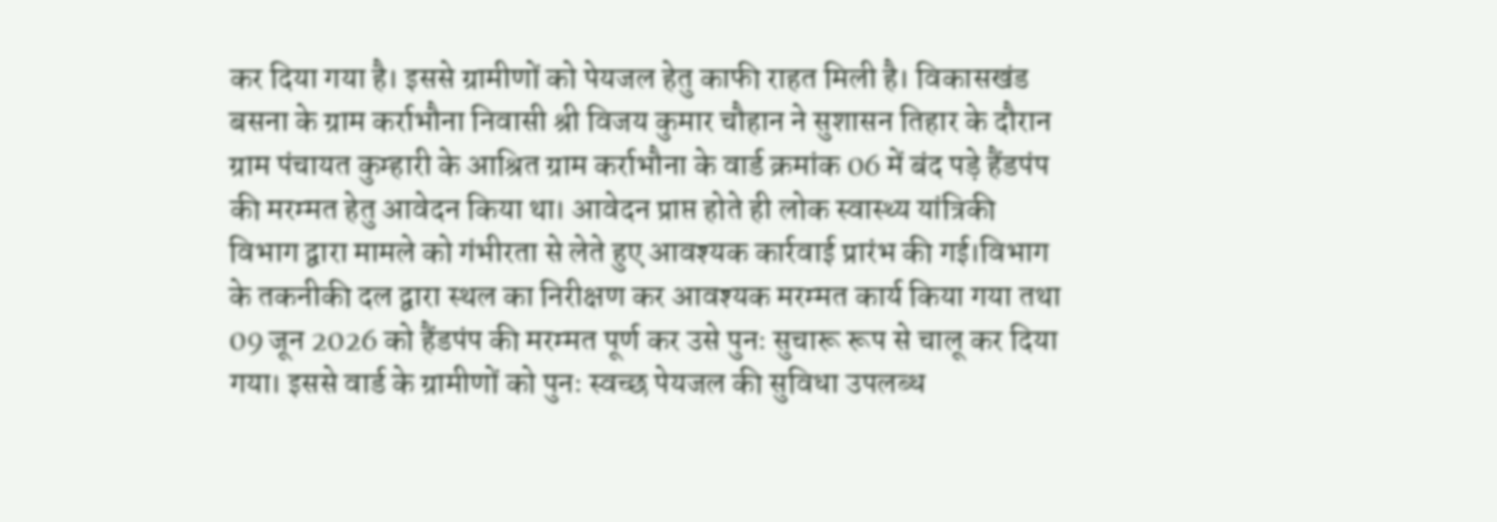कर दिया गया है। इससे ग्रामीणों को पेयजल हेतु काफी राहत मिली है। विकासखंड बसना के ग्राम कर्राभौना निवासी श्री विजय कुमार चौहान ने सुशासन तिहार के दौरान ग्राम पंचायत कुम्हारी के आश्रित ग्राम कर्राभौना के वार्ड क्रमांक 06 में बंद पड़े हैंडपंप की मरम्मत हेतु आवेदन किया था। आवेदन प्राप्त होते ही लोक स्वास्थ्य यांत्रिकी विभाग द्वारा मामले को गंभीरता से लेते हुए आवश्यक कार्रवाई प्रारंभ की गई।विभाग के तकनीकी दल द्वारा स्थल का निरीक्षण कर आवश्यक मरम्मत कार्य किया गया तथा 09 जून 2026 को हैंडपंप की मरम्मत पूर्ण कर उसे पुनः सुचारू रूप से चालू कर दिया गया। इससे वार्ड के ग्रामीणों को पुनः स्वच्छ पेयजल की सुविधा उपलब्ध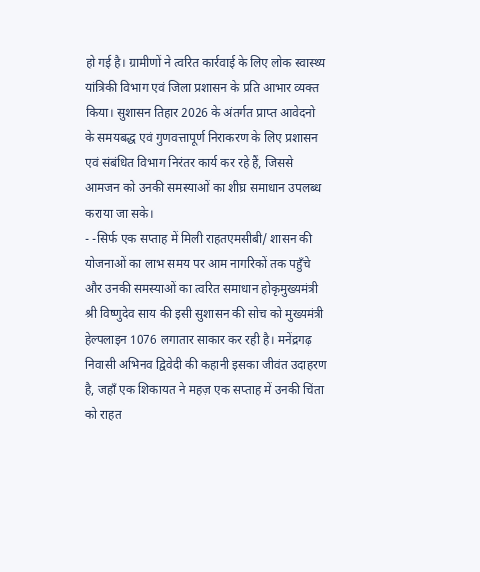हो गई है। ग्रामीणों ने त्वरित कार्रवाई के लिए लोक स्वास्थ्य यांत्रिकी विभाग एवं जिला प्रशासन के प्रति आभार व्यक्त किया। सुशासन तिहार 2026 के अंतर्गत प्राप्त आवेदनो के समयबद्ध एवं गुणवत्तापूर्ण निराकरण के लिए प्रशासन एवं संबंधित विभाग निरंतर कार्य कर रहे हैं, जिससे आमजन को उनकी समस्याओं का शीघ्र समाधान उपलब्ध कराया जा सके।
- -सिर्फ एक सप्ताह में मिली राहतएमसीबी/ शासन की योजनाओं का लाभ समय पर आम नागरिकों तक पहुँचे और उनकी समस्याओं का त्वरित समाधान होकृमुख्यमंत्री श्री विष्णुदेव साय की इसी सुशासन की सोच को मुख्यमंत्री हेल्पलाइन 1076 लगातार साकार कर रही है। मनेंद्रगढ़ निवासी अभिनव द्विवेदी की कहानी इसका जीवंत उदाहरण है, जहाँ एक शिकायत ने महज़ एक सप्ताह में उनकी चिंता को राहत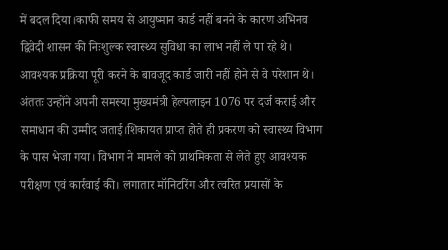में बदल दिया।काफी समय से आयुष्मान कार्ड नहीं बनने के कारण अभिनव द्विवेदी शासन की निःशुल्क स्वास्थ्य सुविधा का लाभ नहीं ले पा रहे थे। आवश्यक प्रक्रिया पूरी करने के बावजूद कार्ड जारी नहीं होने से वे परेशान थे। अंततः उन्होंने अपनी समस्या मुख्यमंत्री हेल्पलाइन 1076 पर दर्ज कराई और समाधान की उम्मीद जताई।शिकायत प्राप्त होते ही प्रकरण को स्वास्थ्य विभाग के पास भेजा गया। विभाग ने मामले को प्राथमिकता से लेते हुए आवश्यक परीक्षण एवं कार्रवाई की। लगातार मॉनिटरिंग और त्वरित प्रयासों के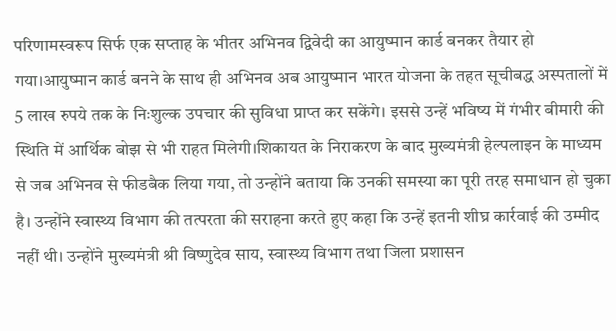परिणामस्वरूप सिर्फ एक सप्ताह के भीतर अभिनव द्विवेदी का आयुष्मान कार्ड बनकर तैयार हो गया।आयुष्मान कार्ड बनने के साथ ही अभिनव अब आयुष्मान भारत योजना के तहत सूचीबद्ध अस्पतालों में 5 लाख रुपये तक के निःशुल्क उपचार की सुविधा प्राप्त कर सकेंगे। इससे उन्हें भविष्य में गंभीर बीमारी की स्थिति में आर्थिक बोझ से भी राहत मिलेगी।शिकायत के निराकरण के बाद मुख्यमंत्री हेल्पलाइन के माध्यम से जब अभिनव से फीडबैक लिया गया, तो उन्होंने बताया कि उनकी समस्या का पूरी तरह समाधान हो चुका है। उन्होंने स्वास्थ्य विभाग की तत्परता की सराहना करते हुए कहा कि उन्हें इतनी शीघ्र कार्रवाई की उम्मीद नहीं थी। उन्होंने मुख्यमंत्री श्री विष्णुदेव साय, स्वास्थ्य विभाग तथा जिला प्रशासन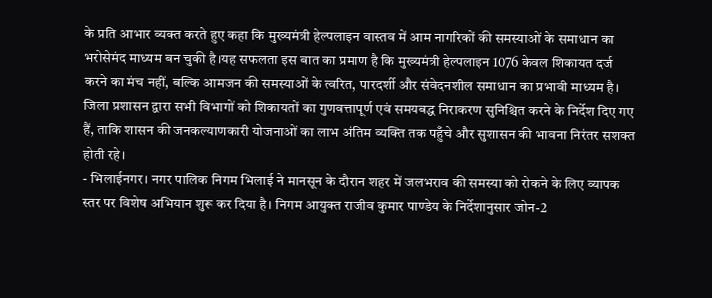के प्रति आभार व्यक्त करते हुए कहा कि मुख्यमंत्री हेल्पलाइन वास्तव में आम नागरिकों की समस्याओं के समाधान का भरोसेमंद माध्यम बन चुकी है।यह सफलता इस बात का प्रमाण है कि मुख्यमंत्री हेल्पलाइन 1076 केवल शिकायत दर्ज करने का मंच नहीं, बल्कि आमजन की समस्याओं के त्वरित, पारदर्शी और संवेदनशील समाधान का प्रभावी माध्यम है। जिला प्रशासन द्वारा सभी विभागों को शिकायतों का गुणवत्तापूर्ण एवं समयबद्ध निराकरण सुनिश्चित करने के निर्देश दिए गए हैं, ताकि शासन की जनकल्याणकारी योजनाओं का लाभ अंतिम व्यक्ति तक पहुँचे और सुशासन की भावना निरंतर सशक्त होती रहे।
- भिलाईनगर। नगर पालिक निगम भिलाई ने मानसून के दौरान शहर में जलभराव की समस्या को रोकने के लिए व्यापक स्तर पर विशेष अभियान शुरू कर दिया है। निगम आयुक्त राजीव कुमार पाण्डेय के निर्देशानुसार जोन-2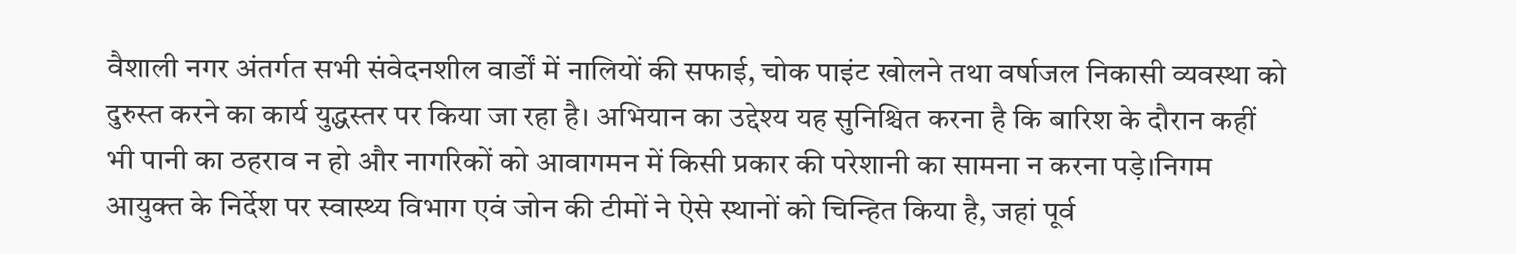वैशाली नगर अंतर्गत सभी संवेदनशील वार्डों में नालियों की सफाई, चोक पाइंट खोलने तथा वर्षाजल निकासी व्यवस्था को दुरुस्त करने का कार्य युद्धस्तर पर किया जा रहा है। अभियान का उद्देश्य यह सुनिश्चित करना है कि बारिश के दौरान कहीं भी पानी का ठहराव न हो और नागरिकों को आवागमन में किसी प्रकार की परेशानी का सामना न करना पड़े।निगम आयुक्त के निर्देश पर स्वास्थ्य विभाग एवं जोन की टीमों ने ऐसे स्थानों को चिन्हित किया है, जहां पूर्व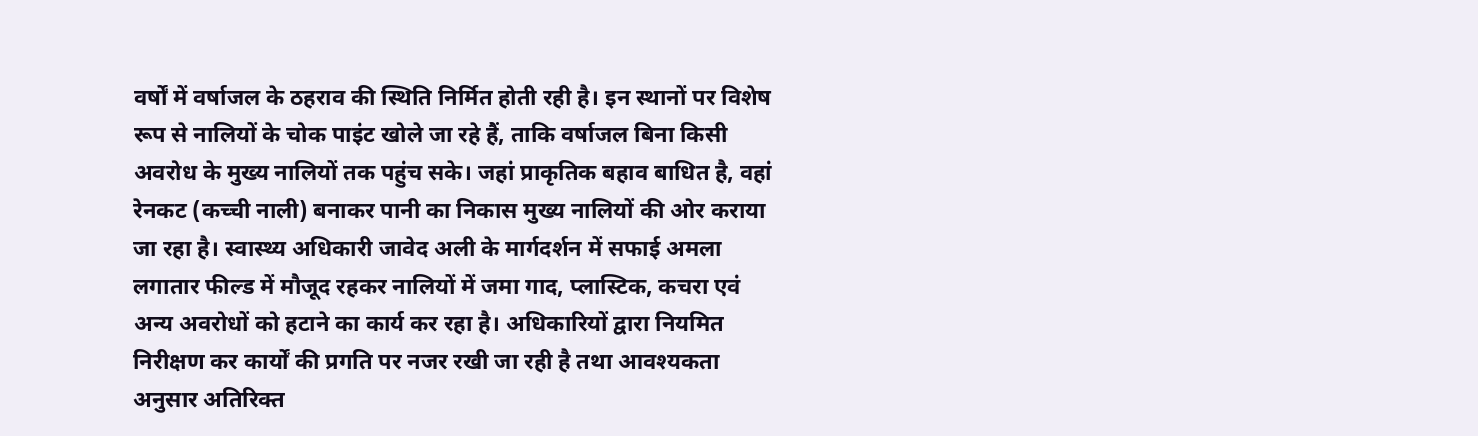वर्षों में वर्षाजल के ठहराव की स्थिति निर्मित होती रही है। इन स्थानों पर विशेष रूप से नालियों के चोक पाइंट खोले जा रहे हैं, ताकि वर्षाजल बिना किसी अवरोध के मुख्य नालियों तक पहुंच सके। जहां प्राकृतिक बहाव बाधित है, वहां रेनकट (कच्ची नाली) बनाकर पानी का निकास मुख्य नालियों की ओर कराया जा रहा है। स्वास्थ्य अधिकारी जावेद अली के मार्गदर्शन में सफाई अमला लगातार फील्ड में मौजूद रहकर नालियों में जमा गाद, प्लास्टिक, कचरा एवं अन्य अवरोधों को हटाने का कार्य कर रहा है। अधिकारियों द्वारा नियमित निरीक्षण कर कार्यों की प्रगति पर नजर रखी जा रही है तथा आवश्यकता अनुसार अतिरिक्त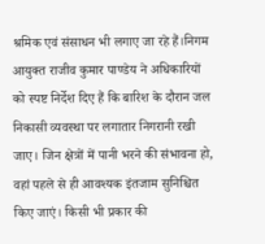श्रमिक एवं संसाधन भी लगाए जा रहे हैं।निगम आयुक्त राजीव कुमार पाण्डेय ने अधिकारियों को स्पष्ट निर्देश दिए हैं कि बारिश के दौरान जल निकासी व्यवस्था पर लगातार निगरानी रखी जाए। जिन क्षेत्रों में पानी भरने की संभावना हो, वहां पहले से ही आवश्यक इंतजाम सुनिश्चित किए जाएं। किसी भी प्रकार की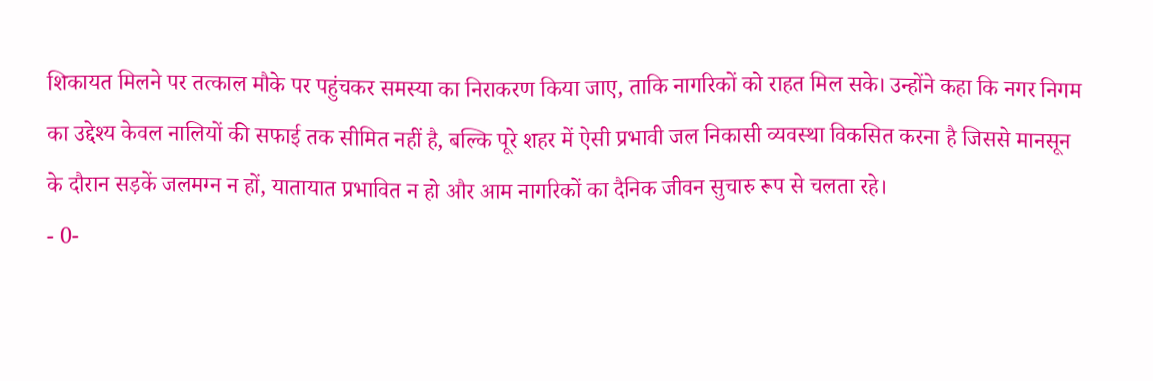शिकायत मिलने पर तत्काल मौके पर पहुंचकर समस्या का निराकरण किया जाए, ताकि नागरिकों को राहत मिल सके। उन्होंने कहा कि नगर निगम का उद्देश्य केवल नालियों की सफाई तक सीमित नहीं है, बल्कि पूरे शहर में ऐसी प्रभावी जल निकासी व्यवस्था विकसित करना है जिससे मानसून के दौरान सड़कें जलमग्न न हों, यातायात प्रभावित न हो और आम नागरिकों का दैनिक जीवन सुचारु रूप से चलता रहे।
- 0-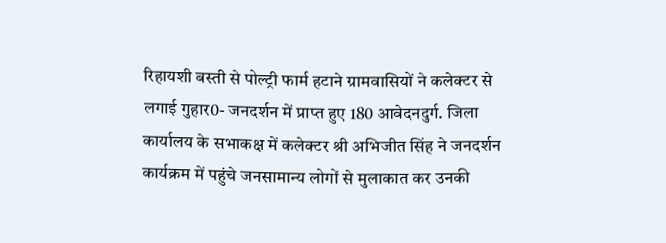रिहायशी बस्ती से पोल्ट्री फार्म हटाने ग्रामवासियों ने कलेक्टर से लगाई गुहार0- जनदर्शन में प्राप्त हुए 180 आवेदनदुर्ग. जिला कार्यालय के सभाकक्ष में कलेक्टर श्री अभिजीत सिंह ने जनदर्शन कार्यक्रम में पहुंचे जनसामान्य लोगों से मुलाकात कर उनकी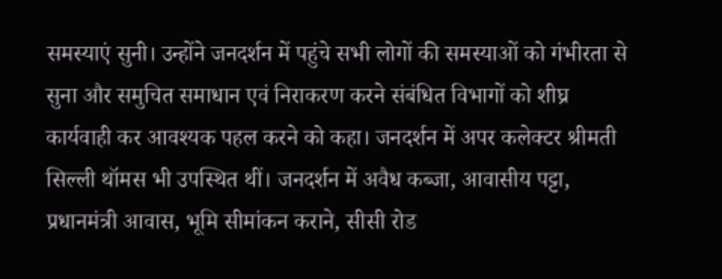समस्याएं सुनी। उन्होंने जनदर्शन में पहुंचे सभी लोगों की समस्याओं को गंभीरता से सुना और समुचित समाधान एवं निराकरण करने संबंधित विभागों को शीघ्र कार्यवाही कर आवश्यक पहल करने को कहा। जनदर्शन में अपर कलेक्टर श्रीमती सिल्ली थॉमस भी उपस्थित थीं। जनदर्शन में अवैध कब्जा, आवासीय पट्टा, प्रधानमंत्री आवास, भूमि सीमांकन कराने, सीसी रोड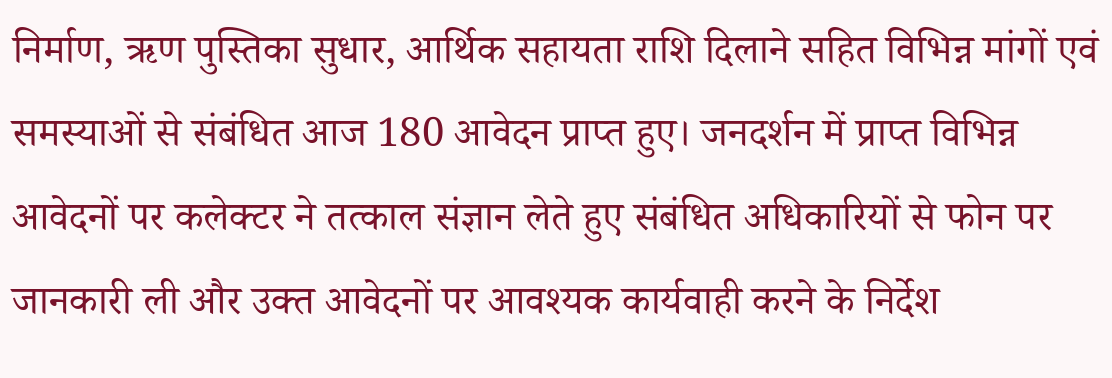निर्माण, ऋण पुस्तिका सुधार, आर्थिक सहायता राशि दिलाने सहित विभिन्न मांगों एवं समस्याओं से संबंधित आज 180 आवेदन प्राप्त हुए। जनदर्शन में प्राप्त विभिन्न आवेदनों पर कलेक्टर ने तत्काल संज्ञान लेते हुए संबंधित अधिकारियों से फोन पर जानकारी ली और उक्त आवेदनों पर आवश्यक कार्यवाही करने के निर्देश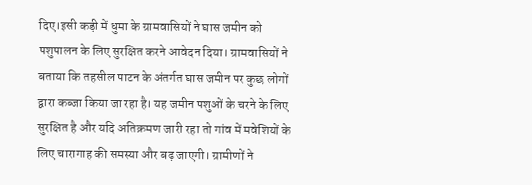दिए।इसी कड़ी में धुमा के ग्रामवासियों ने घास जमीन को पशुपालन के लिए सुरक्षित करने आवेदन दिया। ग्रामवासियों ने बताया कि तहसील पाटन के अंतर्गत घास जमीन पर कुछ लोगों द्वारा कब्जा किया जा रहा है। यह जमीन पशुओं के चरने के लिए सुरक्षित है और यदि अतिक्रमण जारी रहा तो गांव में मवेशियों के लिए चारागाह की समस्या और बढ़ जाएगी। ग्रामीणों ने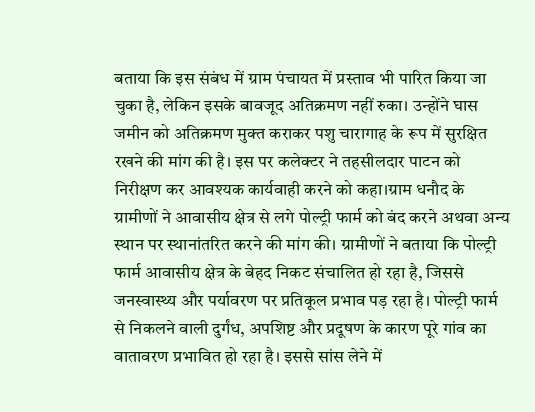बताया कि इस संबंध में ग्राम पंचायत में प्रस्ताव भी पारित किया जा चुका है, लेकिन इसके बावजूद अतिक्रमण नहीं रुका। उन्होंने घास जमीन को अतिक्रमण मुक्त कराकर पशु चारागाह के रूप में सुरक्षित रखने की मांग की है। इस पर कलेक्टर ने तहसीलदार पाटन को निरीक्षण कर आवश्यक कार्यवाही करने को कहा।ग्राम धनौद के ग्रामीणों ने आवासीय क्षेत्र से लगे पोल्ट्री फार्म को बंद करने अथवा अन्य स्थान पर स्थानांतरित करने की मांग की। ग्रामीणों ने बताया कि पोल्ट्री फार्म आवासीय क्षेत्र के बेहद निकट संचालित हो रहा है, जिससे जनस्वास्थ्य और पर्यावरण पर प्रतिकूल प्रभाव पड़ रहा है। पोल्ट्री फार्म से निकलने वाली दुर्गंध, अपशिष्ट और प्रदूषण के कारण पूरे गांव का वातावरण प्रभावित हो रहा है। इससे सांस लेने में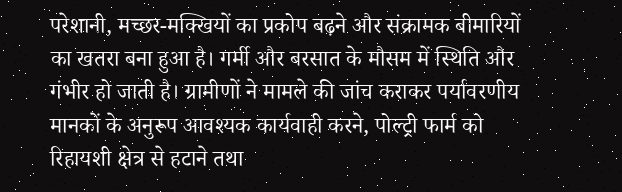परेशानी, मच्छर-मक्खियों का प्रकोप बढ़ने और संक्रामक बीमारियों का खतरा बना हुआ है। गर्मी और बरसात के मौसम में स्थिति और गंभीर हो जाती है। ग्रामीणों ने मामले की जांच कराकर पर्यावरणीय मानकों के अनुरूप आवश्यक कार्यवाही करने, पोल्ट्री फार्म को रिहायशी क्षेत्र से हटाने तथा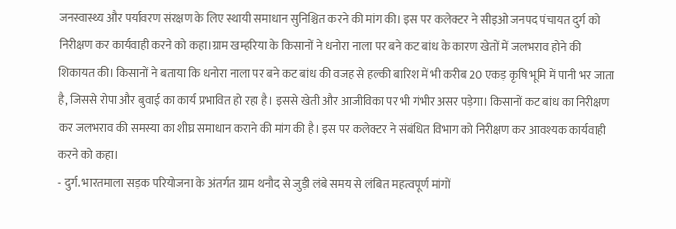जनस्वास्थ्य और पर्यावरण संरक्षण के लिए स्थायी समाधान सुनिश्चित करने की मांग की। इस पर कलेक्टर ने सीइओ जनपद पंचायत दुर्ग को निरीक्षण कर कार्यवाही करने को कहा।ग्राम खम्हरिया के किसानों ने धनोरा नाला पर बने कट बांध के कारण खेतों में जलभराव होने की शिकायत की। किसानों ने बताया कि धनोरा नाला पर बने कट बांध की वजह से हल्की बारिश में भी करीब 20 एकड़ कृषि भूमि में पानी भर जाता है, जिससे रोपा और बुवाई का कार्य प्रभावित हो रहा है। इससे खेती और आजीविका पर भी गंभीर असर पड़ेगा। किसानों कट बांध का निरीक्षण कर जलभराव की समस्या का शीघ्र समाधान कराने की मांग की है। इस पर कलेक्टर ने संबंधित विभाग को निरीक्षण कर आवश्यक कार्यवाही करने को कहा।
- दुर्ग. भारतमाला सड़क परियोजना के अंतर्गत ग्राम थनौद से जुड़ी लंबे समय से लंबित महत्वपूर्ण मांगों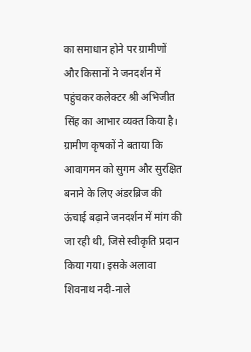का समाधान होने पर ग्रामीणों और किसानों ने जनदर्शन में पहुंचकर कलेक्टर श्री अभिजीत सिंह का आभार व्यक्त किया है। ग्रामीण कृषकों ने बताया कि आवागमन को सुगम और सुरक्षित बनाने के लिए अंडरब्रिज की ऊंचाई बढ़ाने जनदर्शन में मांग की जा रही थी, जिसे स्वीकृति प्रदान किया गया। इसके अलावा शिवनाथ नदी-नाले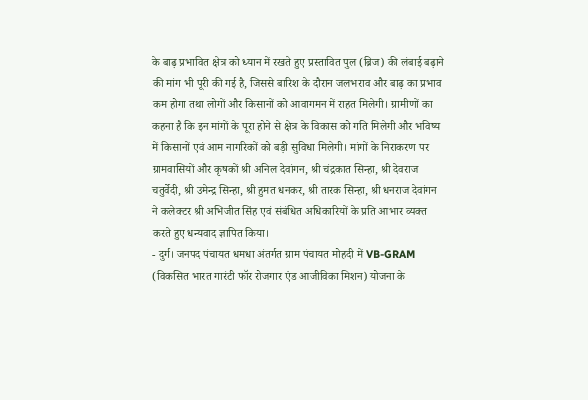के बाढ़ प्रभावित क्षेत्र को ध्यान में रखते हुए प्रस्तावित पुल (ब्रिज) की लंबाई बढ़ाने की मांग भी पूरी की गई है, जिससे बारिश के दौरान जलभराव और बाढ़ का प्रभाव कम होगा तथा लोगों और किसानों को आवागमन में राहत मिलेगी। ग्रामीणों का कहना है कि इन मांगों के पूरा होने से क्षेत्र के विकास को गति मिलेगी और भविष्य में किसानों एवं आम नागरिकों को बड़ी सुविधा मिलेगी। मांगों के निराकरण पर ग्रामवासियों और कृषकों श्री अनिल देवांगन, श्री चंद्रकात सिन्हा, श्री देवराज चतुर्वेदी, श्री उमेन्द्र सिन्हा, श्री हुमत धनकर, श्री तारक सिन्हा, श्री धनराज देवांगन ने कलेक्टर श्री अभिजीत सिंह एवं संबंधित अधिकारियों के प्रति आभार व्यक्त करते हुए धन्यवाद ज्ञापित किया।
- दुर्ग। जनपद पंचायत धमधा अंतर्गत ग्राम पंचायत मोहदी में VB-GRAM (विकसित भारत गारंटी फॉर रोजगार एंड आजीविका मिशन) योजना के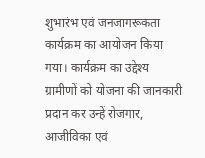शुभारंभ एवं जनजागरूकता कार्यक्रम का आयोजन किया गया। कार्यक्रम का उद्देश्य ग्रामीणों को योजना की जानकारी प्रदान कर उन्हें रोजगार, आजीविका एवं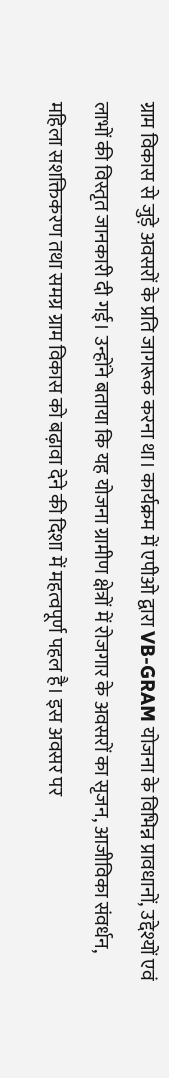ग्राम विकास से जुड़े अवसरों के प्रति जागरूक करना था। कार्यक्रम में एपीओ द्वारा VB-GRAM योजना के विभिन्न प्रावधानों, उद्देश्यों एवं लाभों की विस्तृत जानकारी दी गई। उन्होंने बताया कि यह योजना ग्रामीण क्षेत्रों में रोजगार के अवसरों का सृजन, आजीविका संवर्धन, महिला सशक्तिकरण तथा समग्र ग्राम विकास को बढ़ावा देने की दिशा में महत्वपूर्ण पहल है। इस अवसर पर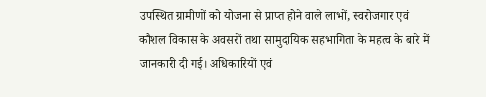उपस्थित ग्रामीणों को योजना से प्राप्त होने वाले लाभों, स्वरोजगार एवं कौशल विकास के अवसरों तथा सामुदायिक सहभागिता के महत्व के बारे में जानकारी दी गई। अधिकारियों एवं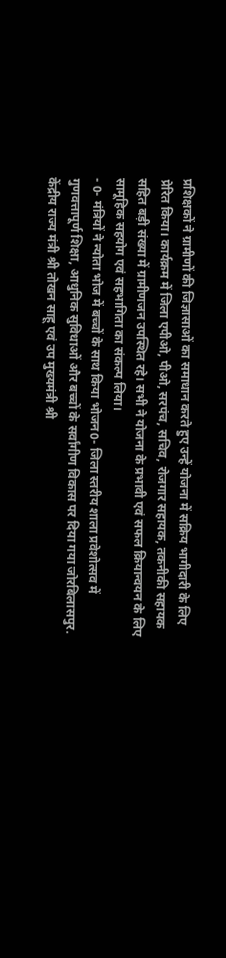प्रशिक्षकों ने ग्रामीणों की जिज्ञासाओं का समाधान करते हुए उन्हें योजना में सक्रिय भागीदारी के लिए प्रेरित किया। कार्यक्रम में जिला एपीओ, पीओ, सरपंच, सचिव, रोजगार सहायक, तकनीकी सहायक सहित बड़ी संख्या में ग्रामीणजन उपस्थित रहे। सभी ने योजना के प्रभावी एवं सफल क्रियान्वयन के लिए सामूहिक सहयोग एवं सहभागिता का संकल्प लिया।
- 0- मंत्रियों ने न्योता भोज में बच्चों के साथ किया भोजन0- जिला स्तरीय शाला प्रवेशोत्सव में गुणवत्तापूर्ण शिक्षा, आधुनिक सुविधाओं और बच्चों के सर्वांगीण विकास पर दिया गया जोरबिलासपुर. केंद्रीय राज्य मंत्री श्री तोखन साहू एवं उप मुख्यमंत्री श्री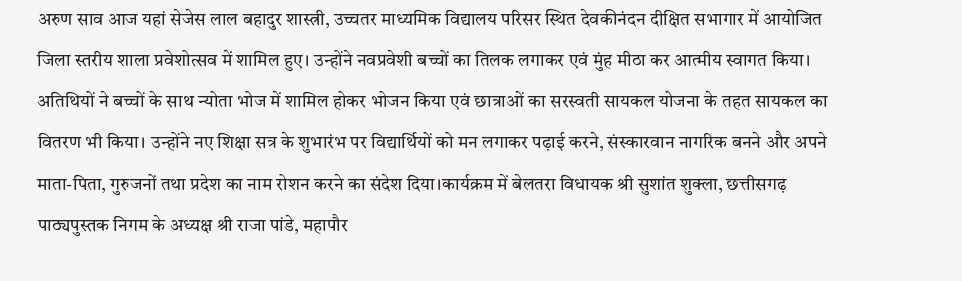अरुण साव आज यहां सेजेस लाल बहादुर शास्त्री, उच्चतर माध्यमिक विद्यालय परिसर स्थित देवकीनंदन दीक्षित सभागार में आयोजित जिला स्तरीय शाला प्रवेशोत्सव में शामिल हुए। उन्होंने नवप्रवेशी बच्चों का तिलक लगाकर एवं मुंह मीठा कर आत्मीय स्वागत किया। अतिथियों ने बच्चों के साथ न्योता भोज में शामिल होकर भोजन किया एवं छात्राओं का सरस्वती सायकल योजना के तहत सायकल का वितरण भी किया। उन्होंने नए शिक्षा सत्र के शुभारंभ पर विद्यार्थियों को मन लगाकर पढ़ाई करने, संस्कारवान नागरिक बनने और अपने माता-पिता, गुरुजनों तथा प्रदेश का नाम रोशन करने का संदेश दिया।कार्यक्रम में बेलतरा विधायक श्री सुशांत शुक्ला, छत्तीसगढ़ पाठ्यपुस्तक निगम के अध्यक्ष श्री राजा पांडे, महापौर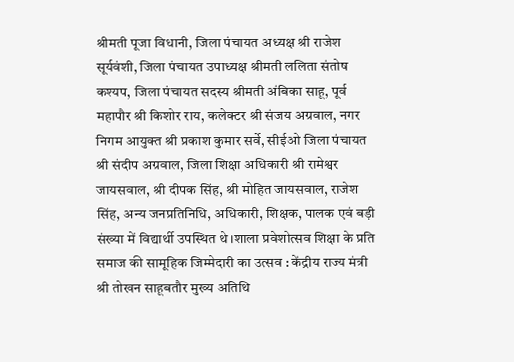श्रीमती पूजा विधानी, जिला पंचायत अध्यक्ष श्री राजेश सूर्यवंशी, जिला पंचायत उपाध्यक्ष श्रीमती ललिता संतोष कश्यप, जिला पंचायत सदस्य श्रीमती अंबिका साहू, पूर्व महापौर श्री किशोर राय, कलेक्टर श्री संजय अग्रवाल, नगर निगम आयुक्त श्री प्रकाश कुमार सर्वे, सीईओ जिला पंचायत श्री संदीप अग्रवाल, जिला शिक्षा अधिकारी श्री रामेश्वर जायसवाल, श्री दीपक सिंह, श्री मोहित जायसवाल, राजेश सिंह, अन्य जनप्रतिनिधि, अधिकारी, शिक्षक, पालक एवं बड़ी संख्या में विद्यार्थी उपस्थित थे।शाला प्रवेशोत्सव शिक्षा के प्रति समाज की सामूहिक जिम्मेदारी का उत्सव : केंद्रीय राज्य मंत्री श्री तोखन साहूबतौर मुख्य अतिथि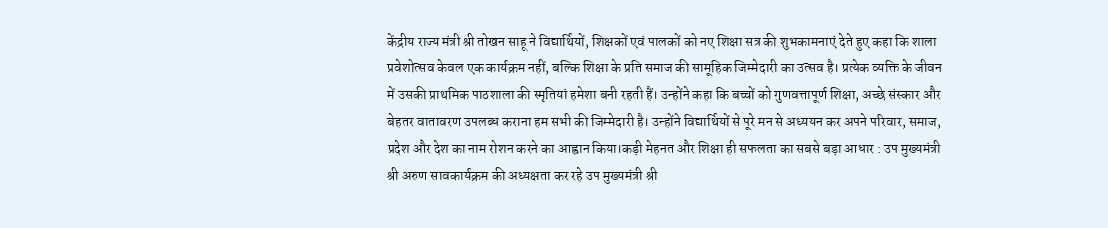केंद्रीय राज्य मंत्री श्री तोखन साहू ने विद्यार्थियों, शिक्षकों एवं पालकों को नए शिक्षा सत्र की शुभकामनाएं देते हुए कहा कि शाला प्रवेशोत्सव केवल एक कार्यक्रम नहीं, बल्कि शिक्षा के प्रति समाज की सामूहिक जिम्मेदारी का उत्सव है। प्रत्येक व्यक्ति के जीवन में उसकी प्राथमिक पाठशाला की स्मृतियां हमेशा बनी रहती हैं। उन्होंने कहा कि बच्चों को गुणवत्तापूर्ण शिक्षा, अच्छे संस्कार और बेहतर वातावरण उपलब्ध कराना हम सभी की जिम्मेदारी है। उन्होंने विद्यार्थियों से पूरे मन से अध्ययन कर अपने परिवार, समाज, प्रदेश और देश का नाम रोशन करने का आह्वान किया।कड़ी मेहनत और शिक्षा ही सफलता का सबसे बड़ा आधार : उप मुख्यमंत्री श्री अरुण सावकार्यक्रम की अध्यक्षता कर रहे उप मुख्यमंत्री श्री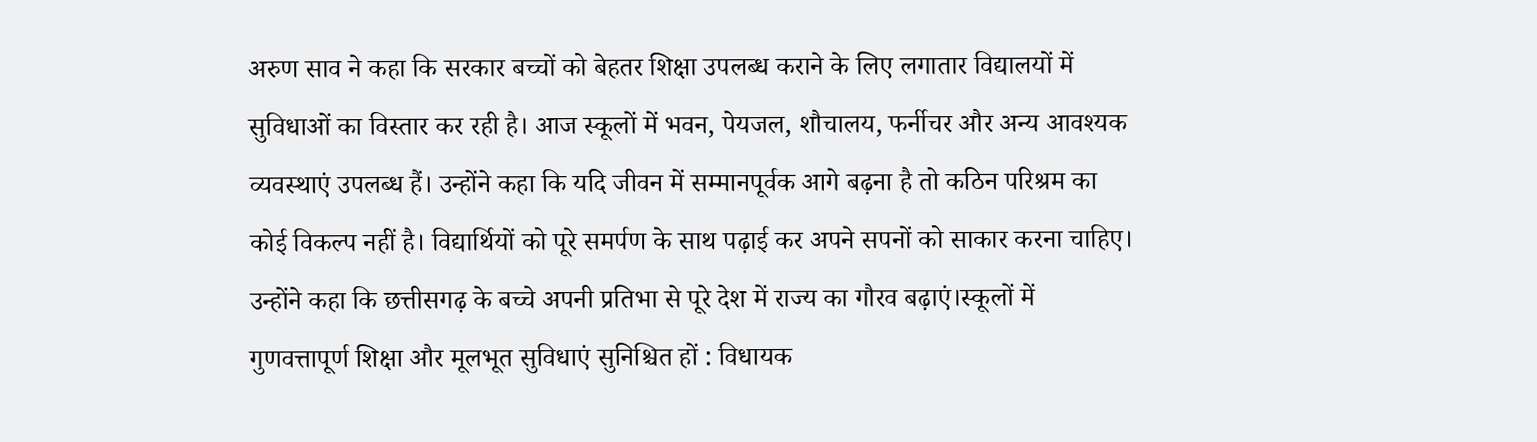अरुण साव ने कहा कि सरकार बच्चों को बेहतर शिक्षा उपलब्ध कराने के लिए लगातार विद्यालयों में सुविधाओं का विस्तार कर रही है। आज स्कूलों में भवन, पेयजल, शौचालय, फर्नीचर और अन्य आवश्यक व्यवस्थाएं उपलब्ध हैं। उन्होंने कहा कि यदि जीवन में सम्मानपूर्वक आगे बढ़ना है तो कठिन परिश्रम का कोई विकल्प नहीं है। विद्यार्थियों को पूरे समर्पण के साथ पढ़ाई कर अपने सपनों को साकार करना चाहिए। उन्होंने कहा कि छत्तीसगढ़ के बच्चे अपनी प्रतिभा से पूरे देश में राज्य का गौरव बढ़ाएं।स्कूलों में गुणवत्तापूर्ण शिक्षा और मूलभूत सुविधाएं सुनिश्चित हों : विधायक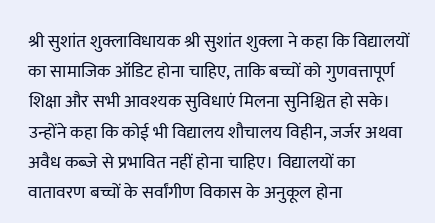श्री सुशांत शुक्लाविधायक श्री सुशांत शुक्ला ने कहा कि विद्यालयों का सामाजिक ऑडिट होना चाहिए, ताकि बच्चों को गुणवत्तापूर्ण शिक्षा और सभी आवश्यक सुविधाएं मिलना सुनिश्चित हो सके। उन्होंने कहा कि कोई भी विद्यालय शौचालय विहीन, जर्जर अथवा अवैध कब्जे से प्रभावित नहीं होना चाहिए। विद्यालयों का वातावरण बच्चों के सर्वांगीण विकास के अनुकूल होना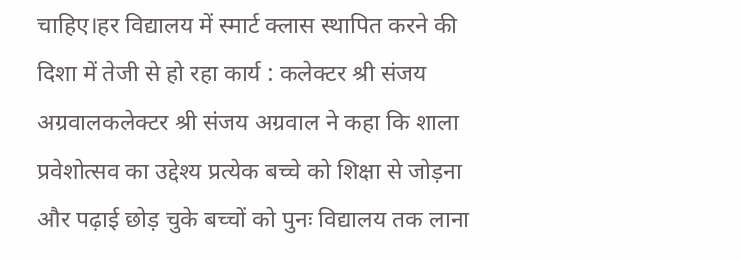चाहिए।हर विद्यालय में स्मार्ट क्लास स्थापित करने की दिशा में तेजी से हो रहा कार्य : कलेक्टर श्री संजय अग्रवालकलेक्टर श्री संजय अग्रवाल ने कहा कि शाला प्रवेशोत्सव का उद्देश्य प्रत्येक बच्चे को शिक्षा से जोड़ना और पढ़ाई छोड़ चुके बच्चों को पुनः विद्यालय तक लाना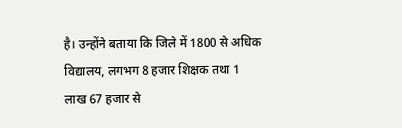है। उन्होंने बताया कि जिले में 1800 से अधिक विद्यालय, लगभग 8 हजार शिक्षक तथा 1 लाख 67 हजार से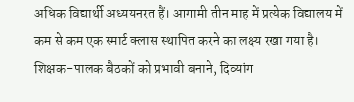अधिक विद्यार्थी अध्ययनरत हैं। आगामी तीन माह में प्रत्येक विद्यालय में कम से कम एक स्मार्ट क्लास स्थापित करने का लक्ष्य रखा गया है। शिक्षक-पालक बैठकों को प्रभावी बनाने, दिव्यांग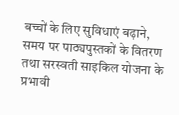बच्चों के लिए सुविधाएं बढ़ाने, समय पर पाठ्यपुस्तकों के वितरण तथा सरस्वती साइकिल योजना के प्रभावी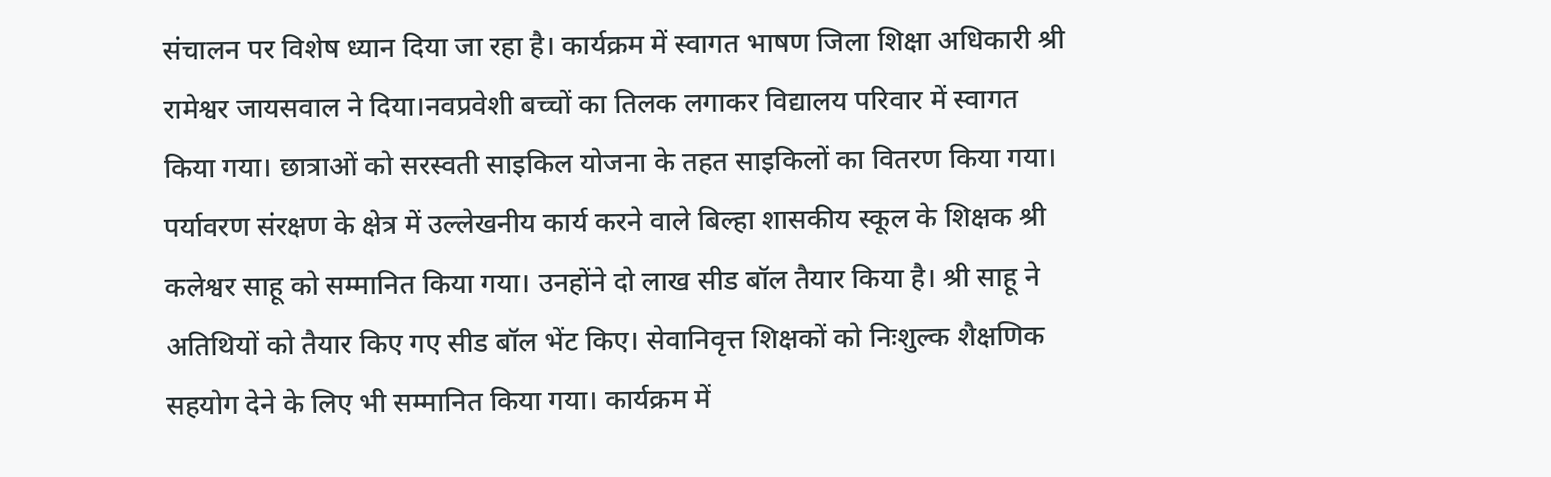संचालन पर विशेष ध्यान दिया जा रहा है। कार्यक्रम में स्वागत भाषण जिला शिक्षा अधिकारी श्री रामेश्वर जायसवाल ने दिया।नवप्रवेशी बच्चों का तिलक लगाकर विद्यालय परिवार में स्वागत किया गया। छात्राओं को सरस्वती साइकिल योजना के तहत साइकिलों का वितरण किया गया। पर्यावरण संरक्षण के क्षेत्र में उल्लेखनीय कार्य करने वाले बिल्हा शासकीय स्कूल के शिक्षक श्री कलेश्वर साहू को सम्मानित किया गया। उनहोंने दो लाख सीड बॉल तैयार किया है। श्री साहू ने अतिथियों को तैयार किए गए सीड बॉल भेंट किए। सेवानिवृत्त शिक्षकों को निःशुल्क शैक्षणिक सहयोग देने के लिए भी सम्मानित किया गया। कार्यक्रम में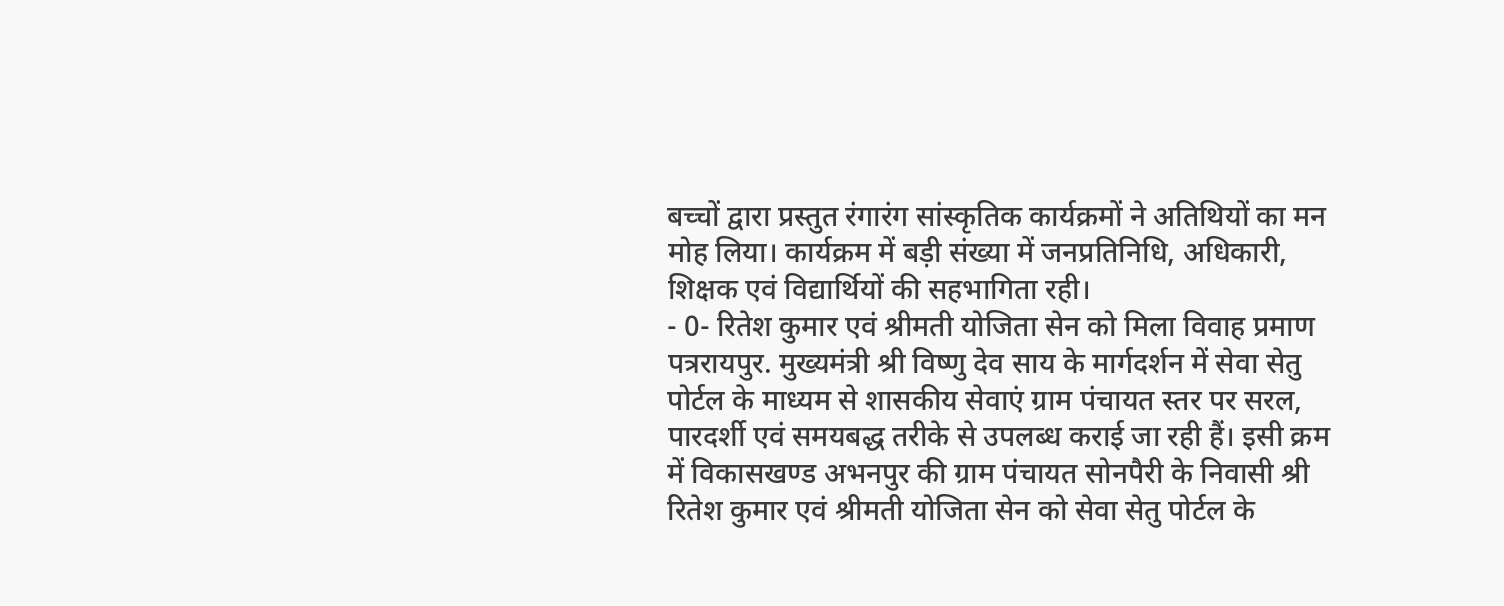बच्चों द्वारा प्रस्तुत रंगारंग सांस्कृतिक कार्यक्रमों ने अतिथियों का मन मोह लिया। कार्यक्रम में बड़ी संख्या में जनप्रतिनिधि, अधिकारी, शिक्षक एवं विद्यार्थियों की सहभागिता रही।
- 0- रितेश कुमार एवं श्रीमती योजिता सेन को मिला विवाह प्रमाण पत्ररायपुर. मुख्यमंत्री श्री विष्णु देव साय के मार्गदर्शन में सेवा सेतु पोर्टल के माध्यम से शासकीय सेवाएं ग्राम पंचायत स्तर पर सरल, पारदर्शी एवं समयबद्ध तरीके से उपलब्ध कराई जा रही हैं। इसी क्रम में विकासखण्ड अभनपुर की ग्राम पंचायत सोनपैरी के निवासी श्री रितेश कुमार एवं श्रीमती योजिता सेन को सेवा सेतु पोर्टल के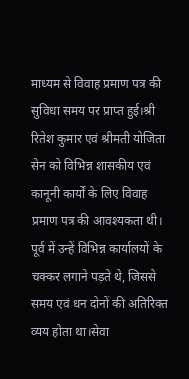माध्यम से विवाह प्रमाण पत्र की सुविधा समय पर प्राप्त हुई।श्री रितेश कुमार एवं श्रीमती योजिता सेन को विभिन्न शासकीय एवं कानूनी कार्यों के लिए विवाह प्रमाण पत्र की आवश्यकता थी। पूर्व में उन्हें विभिन्न कार्यालयों के चक्कर लगाने पड़ते थे, जिससे समय एवं धन दोनों की अतिरिक्त व्यय होता था।सेवा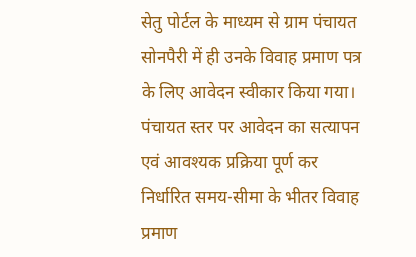सेतु पोर्टल के माध्यम से ग्राम पंचायत सोनपैरी में ही उनके विवाह प्रमाण पत्र के लिए आवेदन स्वीकार किया गया। पंचायत स्तर पर आवेदन का सत्यापन एवं आवश्यक प्रक्रिया पूर्ण कर निर्धारित समय-सीमा के भीतर विवाह प्रमाण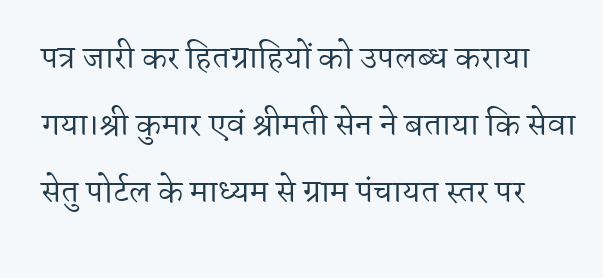पत्र जारी कर हितग्राहियों को उपलब्ध कराया गया।श्री कुमार एवं श्रीमती सेन ने बताया कि सेवा सेतु पोर्टल के माध्यम से ग्राम पंचायत स्तर पर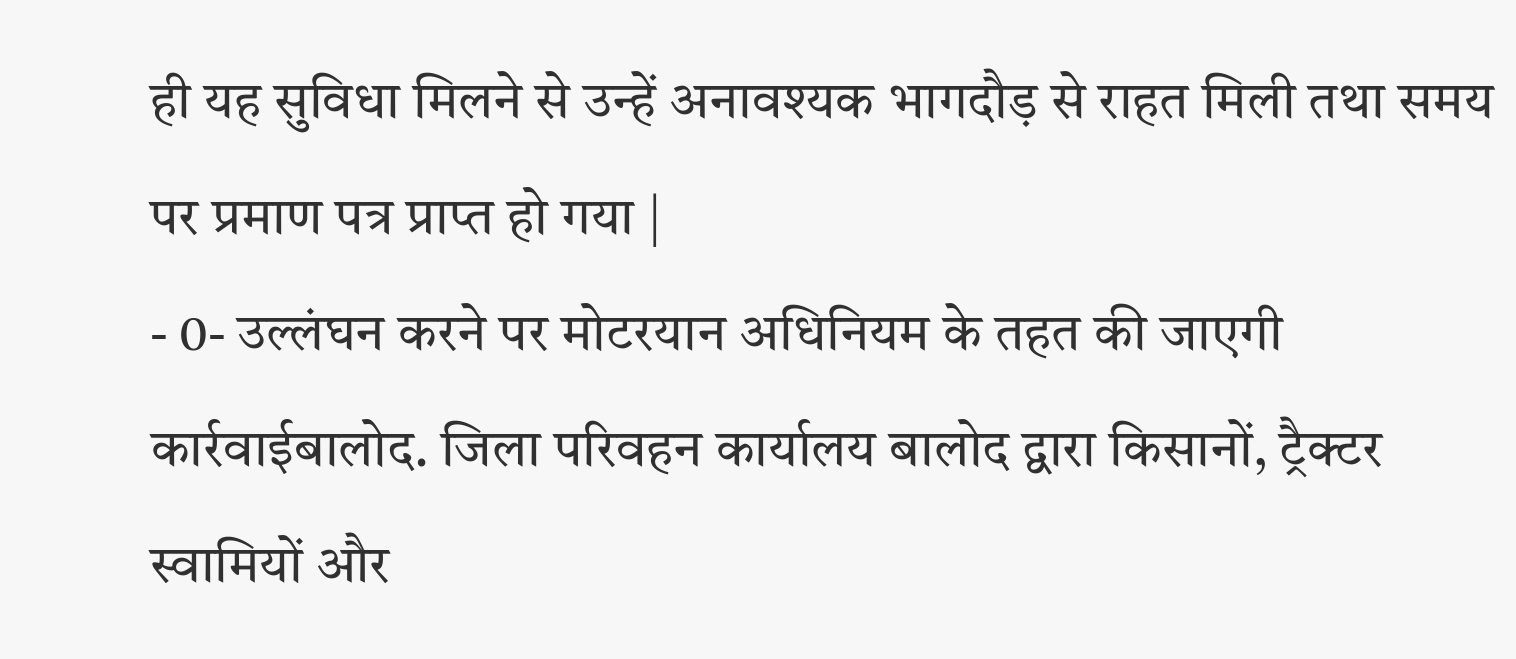ही यह सुविधा मिलने से उन्हें अनावश्यक भागदौड़ से राहत मिली तथा समय पर प्रमाण पत्र प्राप्त हो गया |
- 0- उल्लंघन करने पर मोटरयान अधिनियम के तहत की जाएगी कार्रवाईबालोद. जिला परिवहन कार्यालय बालोद द्वारा किसानों, ट्रैक्टर स्वामियों और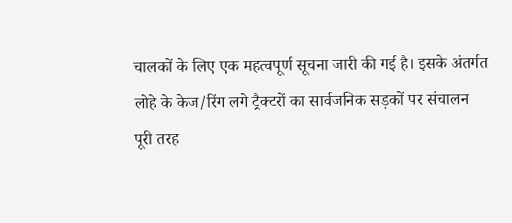चालकों के लिए एक महत्वपूर्ण सूचना जारी की गई है। इसके अंतर्गत लोहे के केज/रिंग लगे ट्रैक्टरों का सार्वजनिक सड़कों पर संचालन पूरी तरह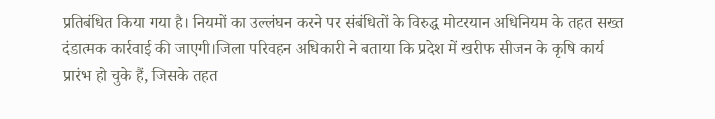प्रतिबंधित किया गया है। नियमों का उल्लंघन करने पर संबंधितों के विरुद्ध मोटरयान अधिनियम के तहत सख्त दंडात्मक कार्रवाई की जाएगी।जिला परिवहन अधिकारी ने बताया कि प्रदेश में खरीफ सीजन के कृषि कार्य प्रारंभ हो चुके हैं, जिसके तहत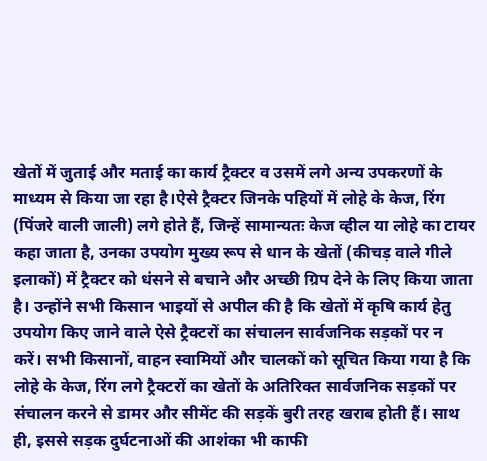खेतों में जुताई और मताई का कार्य ट्रैक्टर व उसमें लगे अन्य उपकरणों के माध्यम से किया जा रहा है।ऐसे ट्रैक्टर जिनके पहियों में लोहे के केज, रिंग (पिंजरे वाली जाली) लगे होते हैं, जिन्हें सामान्यतः केज व्हील या लोहे का टायर कहा जाता है, उनका उपयोग मुख्य रूप से धान के खेतों (कीचड़ वाले गीले इलाकों) में ट्रैक्टर को धंसने से बचाने और अच्छी ग्रिप देने के लिए किया जाता है। उन्होंने सभी किसान भाइयों से अपील की है कि खेतों में कृषि कार्य हेतु उपयोग किए जाने वाले ऐसे ट्रैक्टरों का संचालन सार्वजनिक सड़कों पर न करें। सभी किसानों, वाहन स्वामियों और चालकों को सूचित किया गया है कि लोहे के केज, रिंग लगे ट्रैक्टरों का खेतों के अतिरिक्त सार्वजनिक सड़कों पर संचालन करने से डामर और सीमेंट की सड़कें बुरी तरह खराब होती हैं। साथ ही, इससे सड़क दुर्घटनाओं की आशंका भी काफी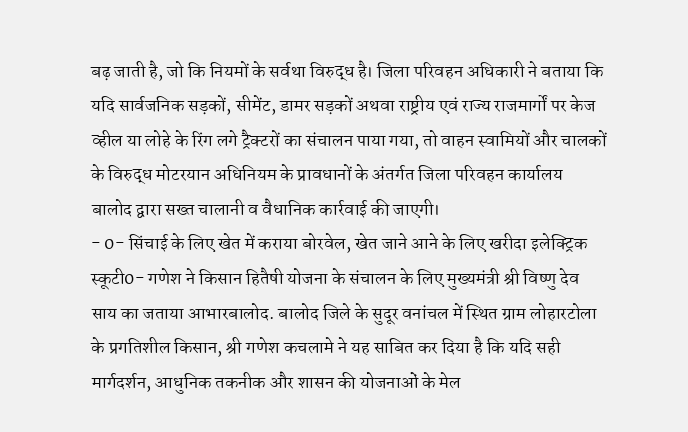बढ़ जाती है, जो कि नियमों के सर्वथा विरुद्ध है। जिला परिवहन अधिकारी ने बताया कि यदि सार्वजनिक सड़कों, सीमेंट, डामर सड़कों अथवा राष्ट्रीय एवं राज्य राजमार्गों पर केज व्हील या लोहे के रिंग लगे ट्रैक्टरों का संचालन पाया गया, तो वाहन स्वामियों और चालकों के विरुद्ध मोटरयान अधिनियम के प्रावधानों के अंतर्गत जिला परिवहन कार्यालय बालोद द्वारा सख्त चालानी व वैधानिक कार्रवाई की जाएगी।
- 0- सिंचाई के लिए खेत में कराया बोरवेल, खेत जाने आने के लिए खरीदा इलेक्ट्रिक स्कूटी0- गणेश ने किसान हितैषी योजना के संचालन के लिए मुख्यमंत्री श्री विष्णु देव साय का जताया आभारबालोद. बालोद जिले के सुदूर वनांचल में स्थित ग्राम लोहारटोला के प्रगतिशील किसान, श्री गणेश कचलामे ने यह साबित कर दिया है कि यदि सही मार्गदर्शन, आधुनिक तकनीक और शासन की योजनाओं के मेल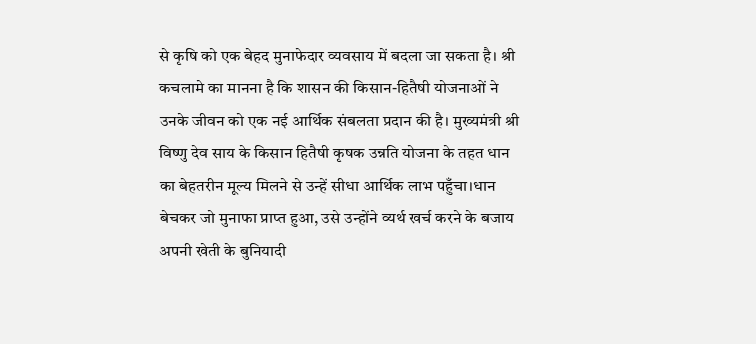से कृषि को एक बेहद मुनाफेदार व्यवसाय में बदला जा सकता है। श्री कचलामे का मानना है कि शासन की किसान-हितैषी योजनाओं ने उनके जीवन को एक नई आर्थिक संबलता प्रदान की है। मुख्यमंत्री श्री विष्णु देव साय के किसान हितैषी कृषक उन्नति योजना के तहत धान का बेहतरीन मूल्य मिलने से उन्हें सीधा आर्थिक लाभ पहुँचा।धान बेचकर जो मुनाफा प्राप्त हुआ, उसे उन्होंने व्यर्थ खर्च करने के बजाय अपनी खेती के बुनियादी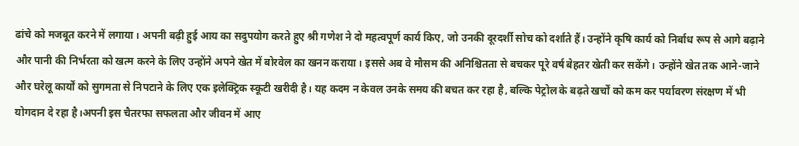ढांचे को मजबूत करने में लगाया। अपनी बढ़ी हुई आय का सदुपयोग करते हुए श्री गणेश ने दो महत्वपूर्ण कार्य किए, जो उनकी दूरदर्शी सोच को दर्शाते हैं। उन्होंने कृषि कार्य को निर्बाध रूप से आगे बढ़ाने और पानी की निर्भरता को खत्म करने के लिए उन्होंने अपने खेत में बोरवेल का खनन कराया। इससे अब वे मौसम की अनिश्चितता से बचकर पूरे वर्ष बेहतर खेती कर सकेंगे। उन्होंने खेत तक आने-जाने और घरेलू कार्यों को सुगमता से निपटाने के लिए एक इलेक्ट्रिक स्कूटी खरीदी है। यह कदम न केवल उनके समय की बचत कर रहा है, बल्कि पेट्रोल के बढ़ते खर्चों को कम कर पर्यावरण संरक्षण में भी योगदान दे रहा है।अपनी इस चैतरफा सफलता और जीवन में आए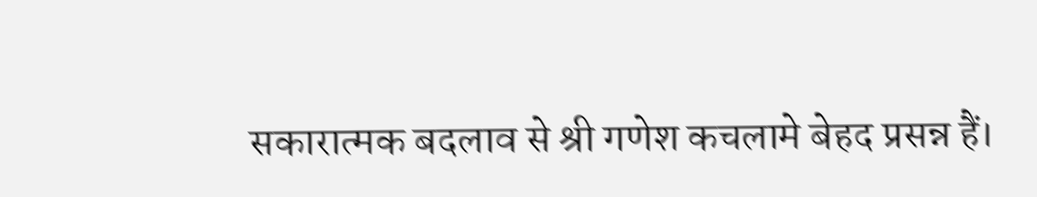सकारात्मक बदलाव से श्री गणेश कचलामे बेहद प्रसन्न हैं।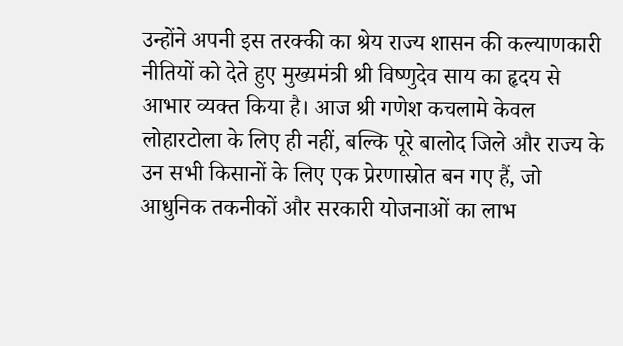उन्होंने अपनी इस तरक्की का श्रेय राज्य शासन की कल्याणकारी नीतियों को देते हुए मुख्यमंत्री श्री विष्णुदेव साय का हृदय से आभार व्यक्त किया है। आज श्री गणेश कचलामे केवल लोहारटोला के लिए ही नहीं, बल्कि पूरे बालोद जिले और राज्य के उन सभी किसानों के लिए एक प्रेरणास्रोत बन गए हैं, जो आधुनिक तकनीकों और सरकारी योजनाओं का लाभ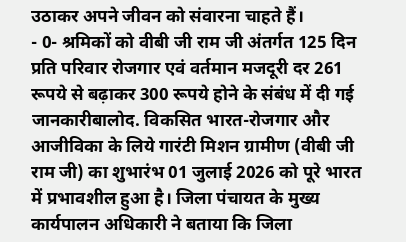उठाकर अपने जीवन को संवारना चाहते हैं।
- 0- श्रमिकों को वीबी जी राम जी अंतर्गत 125 दिन प्रति परिवार रोजगार एवं वर्तमान मजदूरी दर 261 रूपये से बढ़ाकर 300 रूपये होने के संबंध में दी गई जानकारीबालोद. विकसित भारत-रोजगार और आजीविका के लिये गारंटी मिशन ग्रामीण (वीबी जी राम जी) का शुभारंभ 01 जुलाई 2026 को पूरे भारत में प्रभावशील हुआ है। जिला पंचायत के मुख्य कार्यपालन अधिकारी ने बताया कि जिला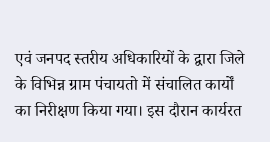एवं जनपद स्तरीय अधिकारियों के द्वारा जिले के विभिन्न ग्राम पंचायतो में संचालित कार्यों का निरीक्षण किया गया। इस दौरान कार्यरत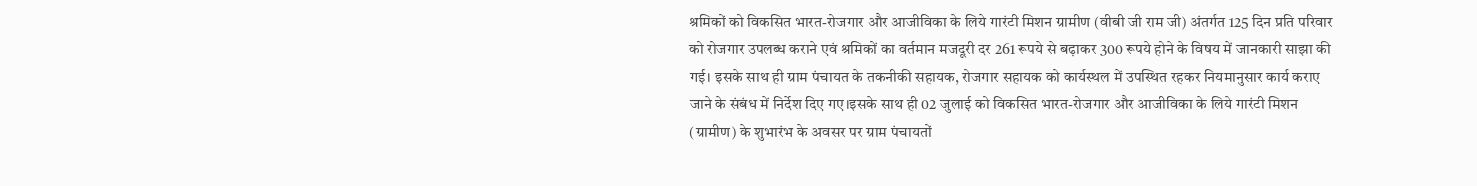श्रमिकों को विकसित भारत-रोजगार और आजीविका के लिये गारंटी मिशन ग्रामीण (वीबी जी राम जी) अंतर्गत 125 दिन प्रति परिवार को रोजगार उपलब्ध कराने एवं श्रमिकों का वर्तमान मजदूरी दर 261 रूपये से बढ़ाकर 300 रूपये होने के विषय में जानकारी साझा की गई। इसके साथ ही ग्राम पंचायत के तकनीकी सहायक, रोजगार सहायक को कार्यस्थल में उपस्थित रहकर नियमानुसार कार्य कराए जाने के संबंध में निर्देश दिए गए।इसके साथ ही 02 जुलाई को विकसित भारत-रोजगार और आजीविका के लिये गारंटी मिशन (ग्रामीण) के शुभारंभ के अवसर पर ग्राम पंचायतों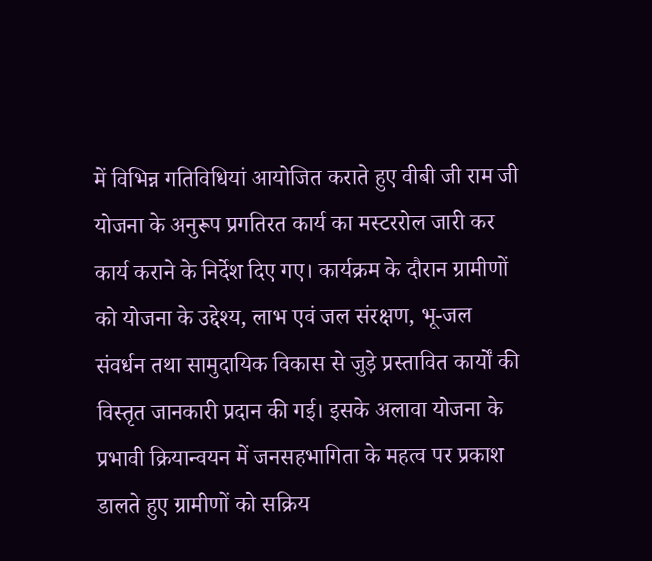में विभिन्न गतिविधियां आयोजित कराते हुए वीबी जी राम जी योजना के अनुरूप प्रगतिरत कार्य का मस्टररोल जारी कर कार्य कराने के निर्देश दिए गए। कार्यक्रम के दौरान ग्रामीणों को योजना के उद्देश्य, लाभ एवं जल संरक्षण, भू-जल संवर्धन तथा सामुदायिक विकास से जुड़े प्रस्तावित कार्यों की विस्तृत जानकारी प्रदान की गई। इसके अलावा योजना के प्रभावी क्रियान्वयन में जनसहभागिता के महत्व पर प्रकाश डालते हुए ग्रामीणों को सक्रिय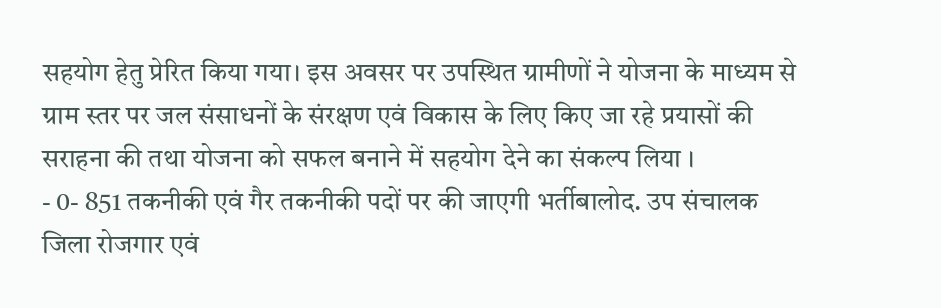सहयोग हेतु प्रेरित किया गया। इस अवसर पर उपस्थित ग्रामीणों ने योजना के माध्यम से ग्राम स्तर पर जल संसाधनों के संरक्षण एवं विकास के लिए किए जा रहे प्रयासों की सराहना की तथा योजना को सफल बनाने में सहयोग देने का संकल्प लिया ।
- 0- 851 तकनीकी एवं गैर तकनीकी पदों पर की जाएगी भर्तीबालोद. उप संचालक जिला रोजगार एवं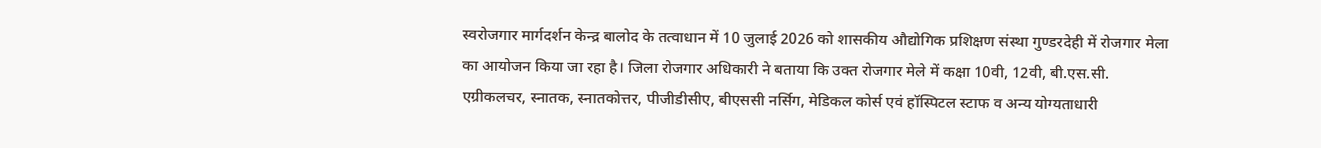स्वरोजगार मार्गदर्शन केन्द्र बालोद के तत्वाधान में 10 जुलाई 2026 को शासकीय औद्योगिक प्रशिक्षण संस्था गुण्डरदेही में रोजगार मेला का आयोजन किया जा रहा है। जिला रोजगार अधिकारी ने बताया कि उक्त रोजगार मेले में कक्षा 10वी, 12वी, बी.एस.सी. एग्रीकलचर, स्नातक, स्नातकोत्तर, पीजीडीसीए, बीएससी नर्सिग, मेडिकल कोर्स एवं हॉस्पिटल स्टाफ व अन्य योग्यताधारी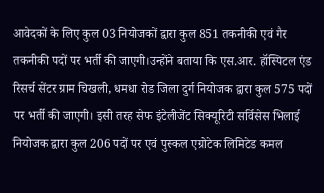आवेदकों के लिए कुल 03 नियोजकों द्वारा कुल 851 तकनीकी एवं गैर तकनीकी पदों पर भर्ती की जाएगी।उन्होंने बताया कि एस.आर. हॉस्पिटल एंड रिसर्च सेंटर ग्राम चिखली, धमधा रोड जिला दुर्ग नियोजक द्वारा कुल 575 पदों पर भर्ती की जाएगी। इसी तरह सेफ इंटेलीजेंट सिक्यूरिटी सर्विसेस भिलाई नियोजक द्वारा कुल 206 पदों पर एवं पुस्कल एग्रोटेक लिमिटेड कमल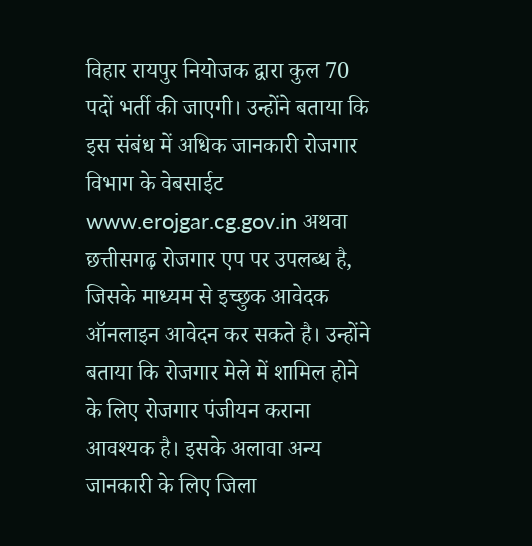विहार रायपुर नियोजक द्वारा कुल 70 पदों भर्ती की जाएगी। उन्होंने बताया कि इस संबंध में अधिक जानकारी रोजगार विभाग के वेबसाईट www.erojgar.cg.gov.in अथवा छत्तीसगढ़ रोजगार एप पर उपलब्ध है, जिसके माध्यम से इच्छुक आवेदक ऑनलाइन आवेदन कर सकते है। उन्होंने बताया कि रोजगार मेले में शामिल होने के लिए रोजगार पंजीयन कराना आवश्यक है। इसके अलावा अन्य जानकारी के लिए जिला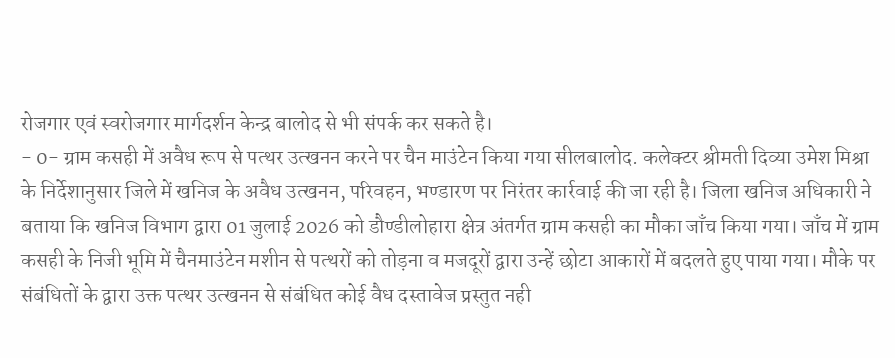रोजगार एवं स्वरोजगार मार्गदर्शन केन्द्र बालोद से भी संपर्क कर सकते है।
- 0- ग्राम कसही में अवैध रूप से पत्थर उत्खनन करने पर चैन माउंटेन किया गया सीलबालोद. कलेक्टर श्रीमती दिव्या उमेश मिश्रा के निर्देशानुसार जिले में खनिज के अवैध उत्खनन, परिवहन, भण्डारण पर निरंतर कार्रवाई की जा रही है। जिला खनिज अधिकारी ने बताया कि खनिज विभाग द्वारा 01 जुलाई 2026 को डौण्डीलोहारा क्षेत्र अंतर्गत ग्राम कसही का मौका जाँच किया गया। जाँच में ग्राम कसही के निजी भूमि में चैनमाउंटेन मशीन से पत्थरों को तोड़ना व मजदूरों द्वारा उन्हें छोटा आकारों में बदलते हुए पाया गया। मौके पर संबंधितों के द्वारा उक्त पत्थर उत्खनन से संबंधित कोई वैध दस्तावेज प्रस्तुत नही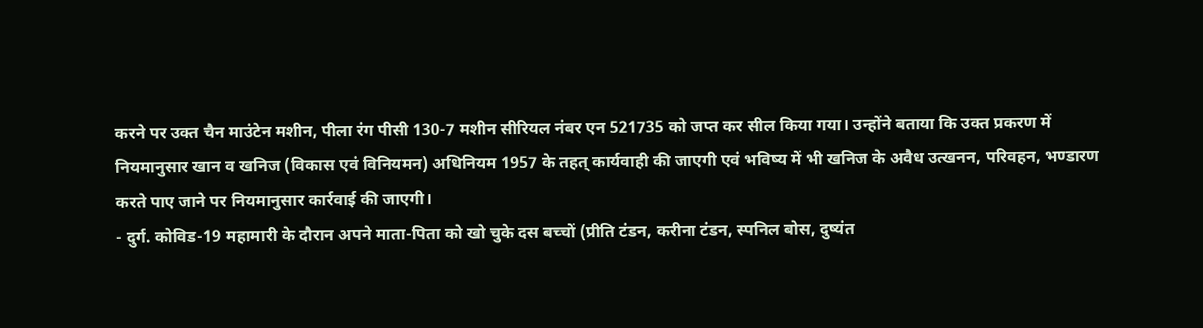करने पर उक्त चैन माउंटेन मशीन, पीला रंग पीसी 130-7 मशीन सीरियल नंबर एन 521735 को जप्त कर सील किया गया। उन्होंने बताया कि उक्त प्रकरण में नियमानुसार खान व खनिज (विकास एवं विनियमन) अधिनियम 1957 के तहत् कार्यवाही की जाएगी एवं भविष्य में भी खनिज के अवैध उत्खनन, परिवहन, भण्डारण करते पाए जाने पर नियमानुसार कार्रवाई की जाएगी।
- दुर्ग. कोविड-19 महामारी के दौरान अपने माता-पिता को खो चुके दस बच्चों (प्रीति टंडन, करीना टंडन, स्पनिल बोस, दुष्यंत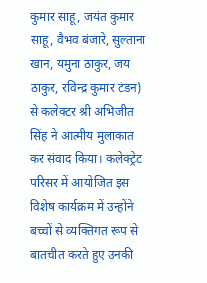कुमार साहू, जयंत कुमार साहू, वैभव बंजारे, सुल्ताना खान, यमुना ठाकुर, जय ठाकुर, रविन्द्र कुमार टंडन) से कलेक्टर श्री अभिजीत सिंह ने आत्मीय मुलाकात कर संवाद किया। कलेक्ट्रेट परिसर में आयोजित इस विशेष कार्यक्रम में उन्होंने बच्चों से व्यक्तिगत रूप से बातचीत करते हुए उनकी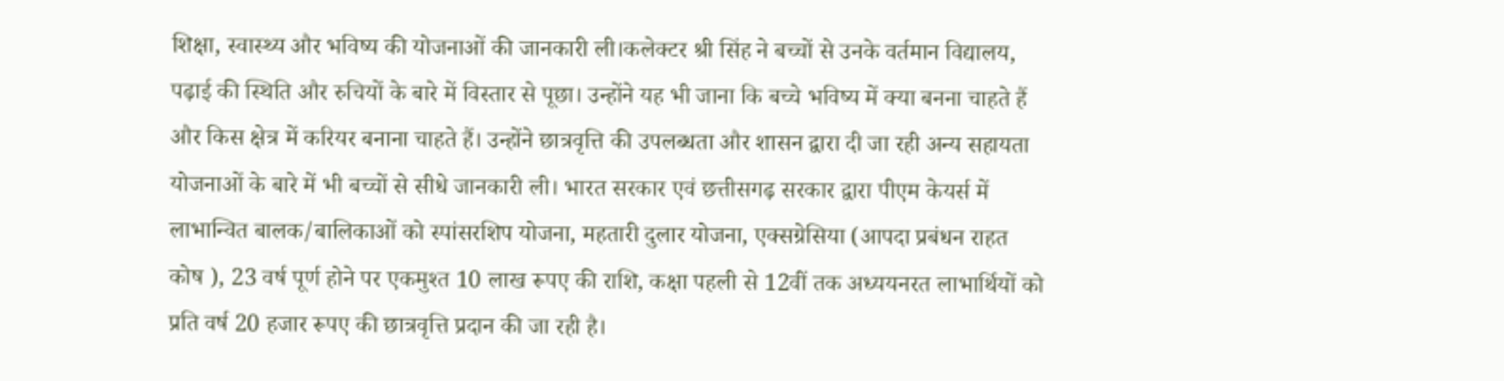शिक्षा, स्वास्थ्य और भविष्य की योजनाओं की जानकारी ली।कलेक्टर श्री सिंह ने बच्चों से उनके वर्तमान विद्यालय, पढ़ाई की स्थिति और रुचियों के बारे में विस्तार से पूछा। उन्होंने यह भी जाना कि बच्चे भविष्य में क्या बनना चाहते हैं और किस क्षेत्र में करियर बनाना चाहते हैं। उन्होंने छात्रवृत्ति की उपलब्धता और शासन द्वारा दी जा रही अन्य सहायता योजनाओं के बारे में भी बच्चों से सीधे जानकारी ली। भारत सरकार एवं छत्तीसगढ़ सरकार द्वारा पीएम केयर्स में लाभान्वित बालक/बालिकाओं को स्पांसरशिप योजना, महतारी दुलार योजना, एक्सग्रेसिया (आपदा प्रबंधन राहत कोष ), 23 वर्ष पूर्ण होने पर एकमुश्त 10 लाख रूपए की राशि, कक्षा पहली से 12वीं तक अध्ययनरत लाभार्थियों को प्रति वर्ष 20 हजार रूपए की छात्रवृत्ति प्रदान की जा रही है।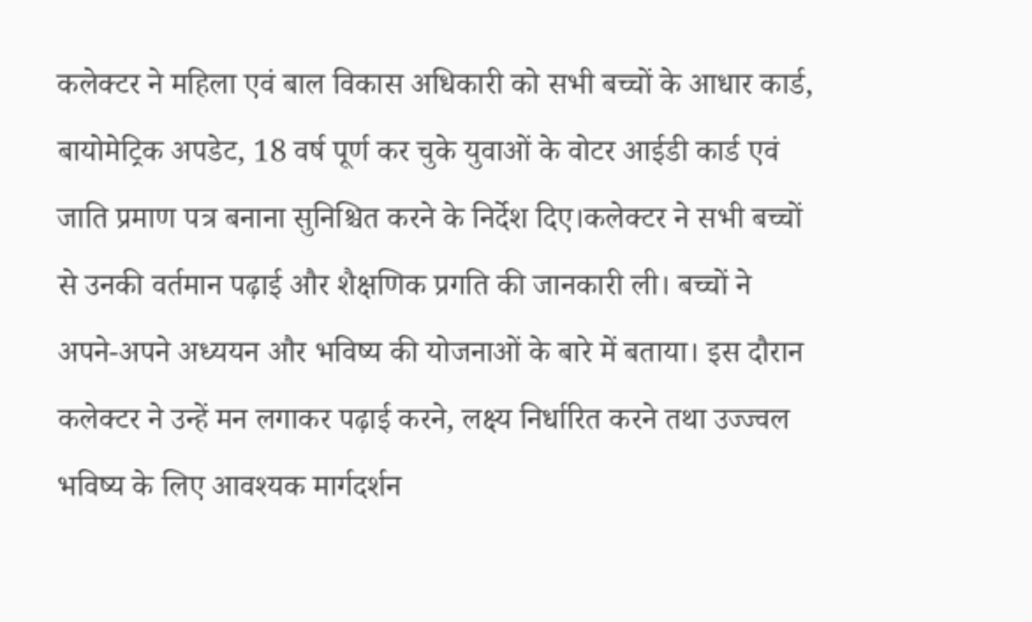कलेक्टर ने महिला एवं बाल विकास अधिकारी को सभी बच्चों के आधार कार्ड, बायोमेट्रिक अपडेट, 18 वर्ष पूर्ण कर चुके युवाओं के वोटर आईडी कार्ड एवं जाति प्रमाण पत्र बनाना सुनिश्चित करने के निर्देश दिए।कलेक्टर ने सभी बच्चों से उनकी वर्तमान पढ़ाई और शैक्षणिक प्रगति की जानकारी ली। बच्चों ने अपने-अपने अध्ययन और भविष्य की योजनाओं के बारे में बताया। इस दौरान कलेक्टर ने उन्हें मन लगाकर पढ़ाई करने, लक्ष्य निर्धारित करने तथा उज्ज्वल भविष्य के लिए आवश्यक मार्गदर्शन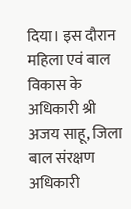दिया। इस दौरान महिला एवं बाल विकास के अधिकारी श्री अजय साहू, जिला बाल संरक्षण अधिकारी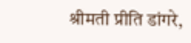श्रीमती प्रीति डांगरे,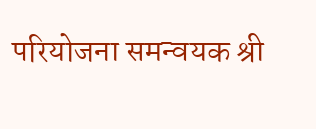परियोजना समन्वयक श्री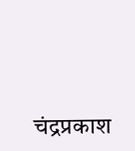चंद्रप्रकाश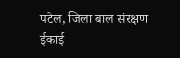पटेल, जिला बाल संरक्षण ईकाई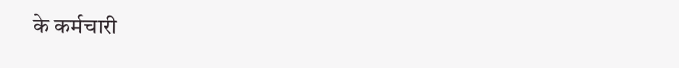के कर्मचारी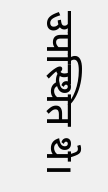उपस्थित थे।